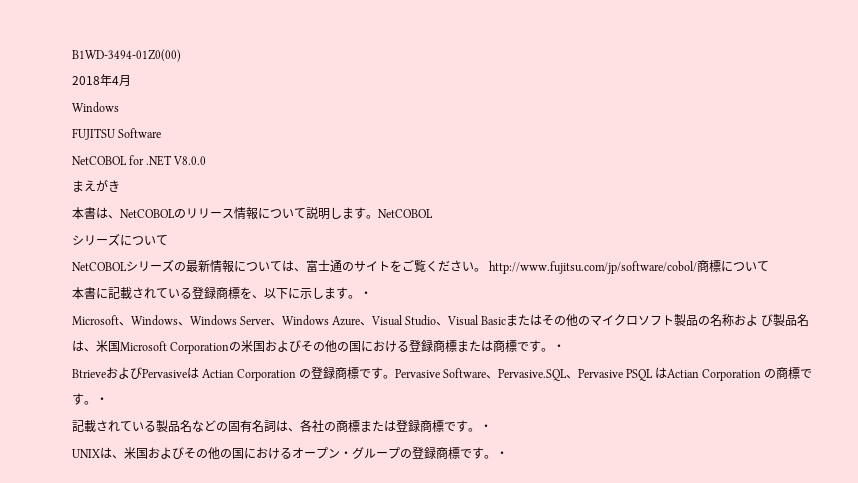B1WD-3494-01Z0(00)
2018年4月
Windows
FUJITSU Software
NetCOBOL for .NET V8.0.0
まえがき
本書は、NetCOBOLのリリース情報について説明します。NetCOBOL
シリーズについて
NetCOBOLシリーズの最新情報については、富士通のサイトをご覧ください。 http://www.fujitsu.com/jp/software/cobol/商標について
本書に記載されている登録商標を、以下に示します。・
Microsoft、Windows、Windows Server、Windows Azure、Visual Studio、Visual Basicまたはその他のマイクロソフト製品の名称およ び製品名は、米国Microsoft Corporationの米国およびその他の国における登録商標または商標です。・
BtrieveおよびPervasiveは Actian Corporation の登録商標です。Pervasive Software、Pervasive.SQL、Pervasive PSQL はActian Corporation の商標です。・
記載されている製品名などの固有名詞は、各社の商標または登録商標です。・
UNIXは、米国およびその他の国におけるオープン・グループの登録商標です。・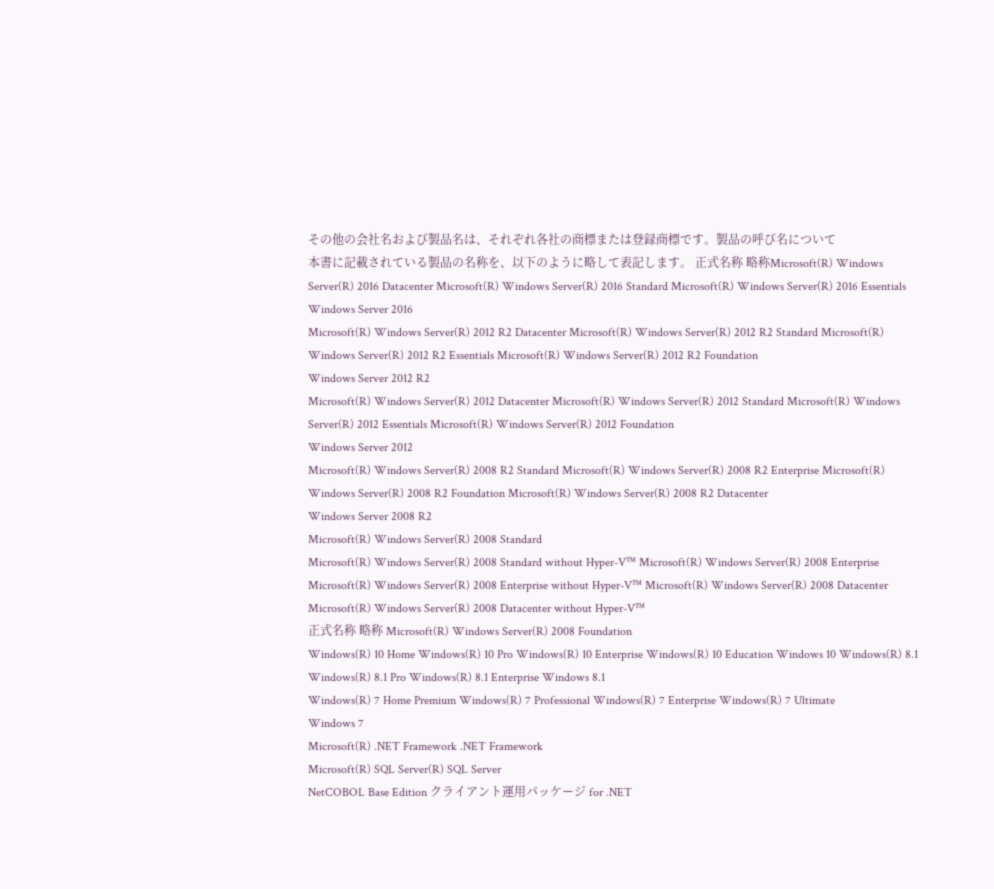その他の会社名および製品名は、それぞれ各社の商標または登録商標です。製品の呼び名について
本書に記載されている製品の名称を、以下のように略して表記します。 正式名称 略称Microsoft(R) Windows Server(R) 2016 Datacenter Microsoft(R) Windows Server(R) 2016 Standard Microsoft(R) Windows Server(R) 2016 Essentials
Windows Server 2016
Microsoft(R) Windows Server(R) 2012 R2 Datacenter Microsoft(R) Windows Server(R) 2012 R2 Standard Microsoft(R) Windows Server(R) 2012 R2 Essentials Microsoft(R) Windows Server(R) 2012 R2 Foundation
Windows Server 2012 R2
Microsoft(R) Windows Server(R) 2012 Datacenter Microsoft(R) Windows Server(R) 2012 Standard Microsoft(R) Windows Server(R) 2012 Essentials Microsoft(R) Windows Server(R) 2012 Foundation
Windows Server 2012
Microsoft(R) Windows Server(R) 2008 R2 Standard Microsoft(R) Windows Server(R) 2008 R2 Enterprise Microsoft(R) Windows Server(R) 2008 R2 Foundation Microsoft(R) Windows Server(R) 2008 R2 Datacenter
Windows Server 2008 R2
Microsoft(R) Windows Server(R) 2008 Standard
Microsoft(R) Windows Server(R) 2008 Standard without Hyper-V™ Microsoft(R) Windows Server(R) 2008 Enterprise
Microsoft(R) Windows Server(R) 2008 Enterprise without Hyper-V™ Microsoft(R) Windows Server(R) 2008 Datacenter
Microsoft(R) Windows Server(R) 2008 Datacenter without Hyper-V™
正式名称 略称 Microsoft(R) Windows Server(R) 2008 Foundation
Windows(R) 10 Home Windows(R) 10 Pro Windows(R) 10 Enterprise Windows(R) 10 Education Windows 10 Windows(R) 8.1 Windows(R) 8.1 Pro Windows(R) 8.1 Enterprise Windows 8.1
Windows(R) 7 Home Premium Windows(R) 7 Professional Windows(R) 7 Enterprise Windows(R) 7 Ultimate
Windows 7
Microsoft(R) .NET Framework .NET Framework
Microsoft(R) SQL Server(R) SQL Server
NetCOBOL Base Edition クライアント運用パッケージ for .NET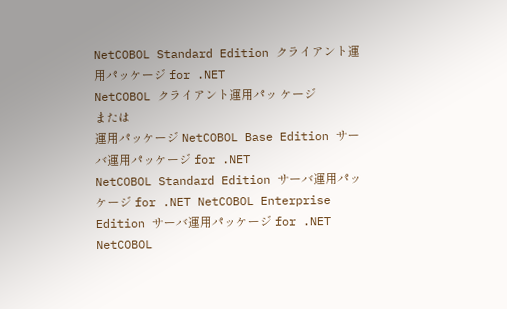NetCOBOL Standard Edition クライアント運用パッケージ for .NET
NetCOBOL クライアント運用パッ ケージ
または
運用パッケージ NetCOBOL Base Edition サーバ運用パッケージ for .NET
NetCOBOL Standard Edition サーバ運用パッケージ for .NET NetCOBOL Enterprise Edition サーバ運用パッケージ for .NET
NetCOBOL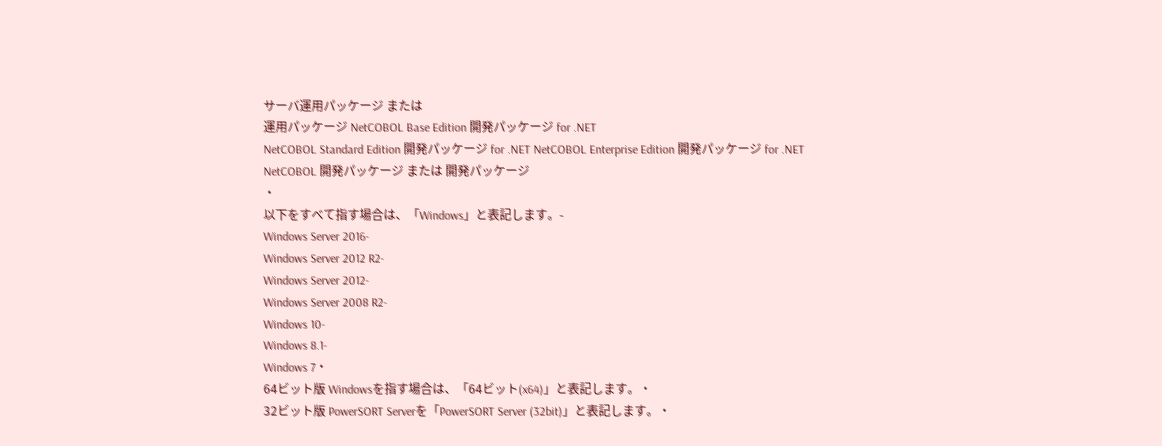サーバ運用パッケージ または
運用パッケージ NetCOBOL Base Edition 開発パッケージ for .NET
NetCOBOL Standard Edition 開発パッケージ for .NET NetCOBOL Enterprise Edition 開発パッケージ for .NET
NetCOBOL 開発パッケージ または 開発パッケージ
・
以下をすべて指す場合は、「Windows」と表記します。-
Windows Server 2016-
Windows Server 2012 R2-
Windows Server 2012-
Windows Server 2008 R2-
Windows 10-
Windows 8.1-
Windows 7・
64ビット版 Windowsを指す場合は、「64ビット(x64)」と表記します。・
32ビット版 PowerSORT Serverを「PowerSORT Server (32bit)」と表記します。・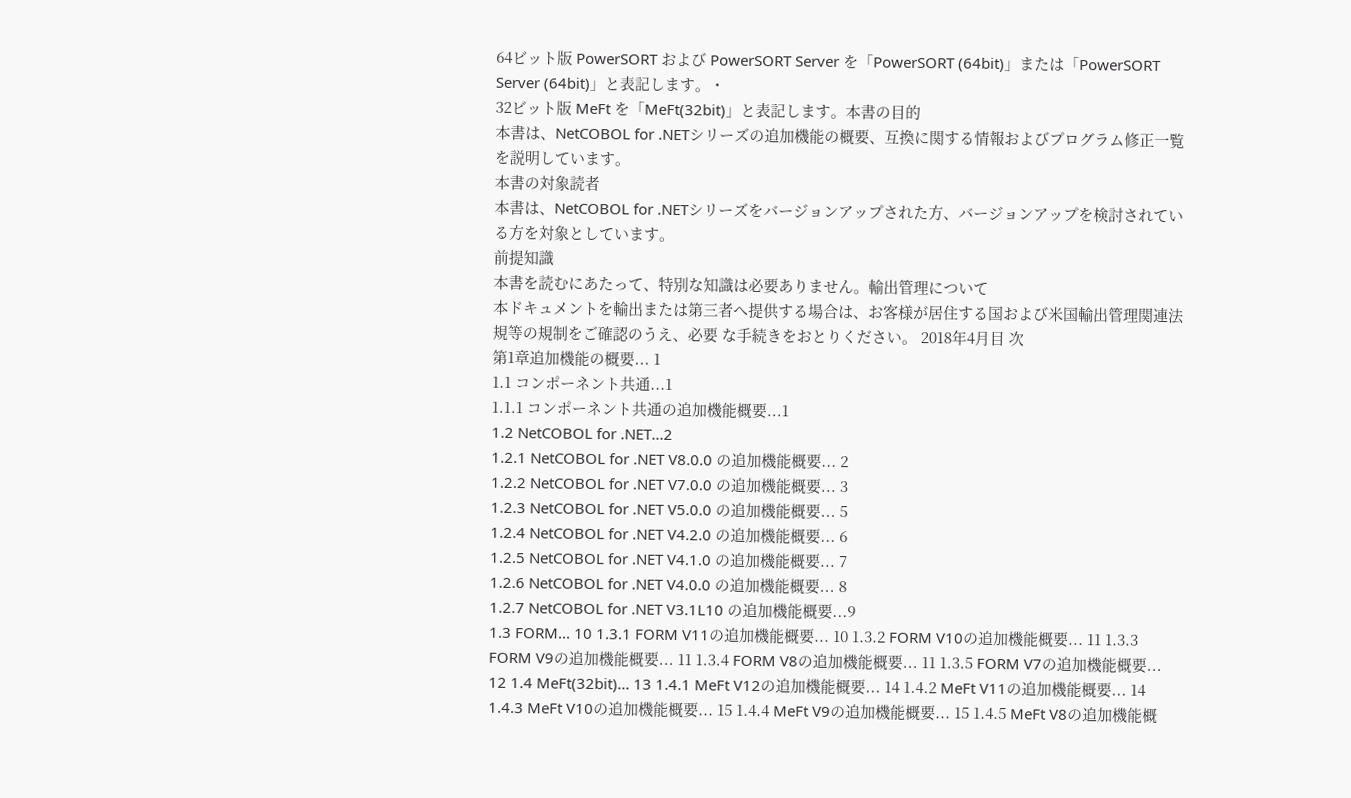64ビット版 PowerSORT および PowerSORT Server を「PowerSORT (64bit)」または「PowerSORT Server (64bit)」と表記します。・
32ビット版 MeFt を「MeFt(32bit)」と表記します。本書の目的
本書は、NetCOBOL for .NETシリーズの追加機能の概要、互換に関する情報およびプログラム修正一覧を説明しています。
本書の対象読者
本書は、NetCOBOL for .NETシリーズをバージョンアップされた方、バージョンアップを検討されている方を対象としています。
前提知識
本書を読むにあたって、特別な知識は必要ありません。輸出管理について
本ドキュメントを輸出または第三者へ提供する場合は、お客様が居住する国および米国輸出管理関連法規等の規制をご確認のうえ、必要 な手続きをおとりください。 2018年4月目 次
第1章追加機能の概要... 1
1.1 コンポーネント共通...1
1.1.1 コンポーネント共通の追加機能概要...1
1.2 NetCOBOL for .NET...2
1.2.1 NetCOBOL for .NET V8.0.0 の追加機能概要... 2
1.2.2 NetCOBOL for .NET V7.0.0 の追加機能概要... 3
1.2.3 NetCOBOL for .NET V5.0.0 の追加機能概要... 5
1.2.4 NetCOBOL for .NET V4.2.0 の追加機能概要... 6
1.2.5 NetCOBOL for .NET V4.1.0 の追加機能概要... 7
1.2.6 NetCOBOL for .NET V4.0.0 の追加機能概要... 8
1.2.7 NetCOBOL for .NET V3.1L10 の追加機能概要...9
1.3 FORM... 10 1.3.1 FORM V11の追加機能概要... 10 1.3.2 FORM V10の追加機能概要... 11 1.3.3 FORM V9の追加機能概要... 11 1.3.4 FORM V8の追加機能概要... 11 1.3.5 FORM V7の追加機能概要... 12 1.4 MeFt(32bit)... 13 1.4.1 MeFt V12の追加機能概要... 14 1.4.2 MeFt V11の追加機能概要... 14 1.4.3 MeFt V10の追加機能概要... 15 1.4.4 MeFt V9の追加機能概要... 15 1.4.5 MeFt V8の追加機能概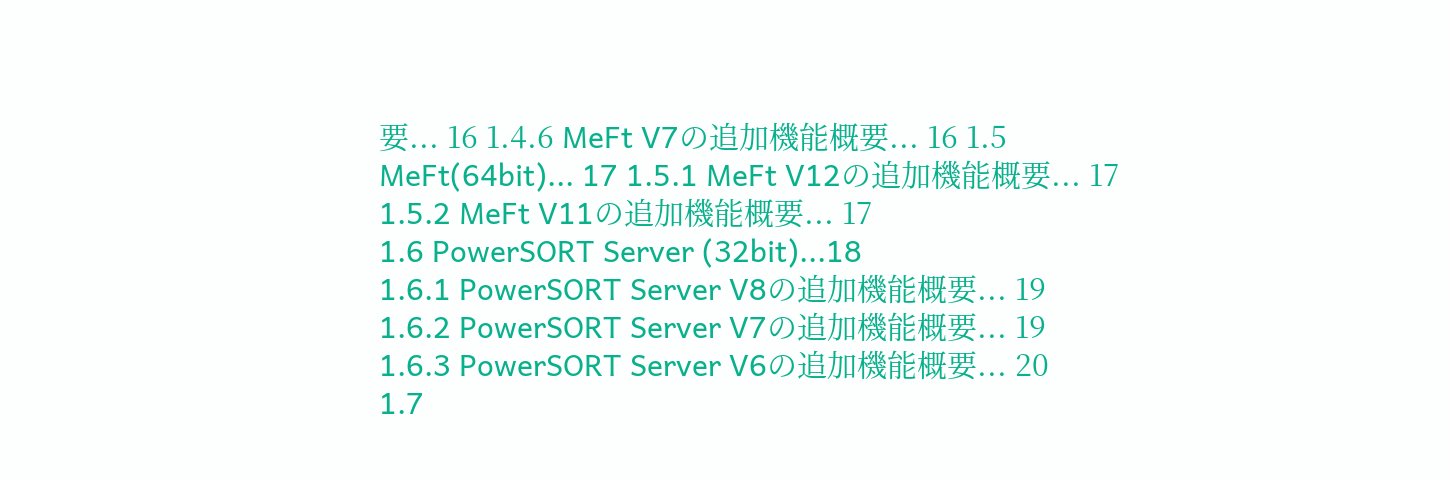要... 16 1.4.6 MeFt V7の追加機能概要... 16 1.5 MeFt(64bit)... 17 1.5.1 MeFt V12の追加機能概要... 17 1.5.2 MeFt V11の追加機能概要... 17
1.6 PowerSORT Server (32bit)...18
1.6.1 PowerSORT Server V8の追加機能概要... 19
1.6.2 PowerSORT Server V7の追加機能概要... 19
1.6.3 PowerSORT Server V6の追加機能概要... 20
1.7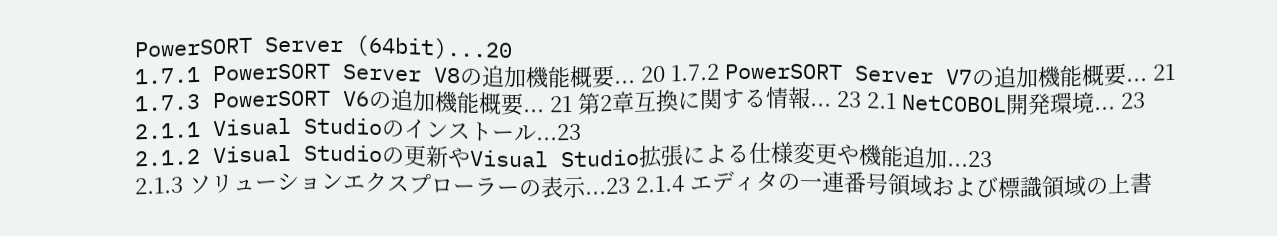PowerSORT Server (64bit)...20
1.7.1 PowerSORT Server V8の追加機能概要... 20 1.7.2 PowerSORT Server V7の追加機能概要... 21 1.7.3 PowerSORT V6の追加機能概要... 21 第2章互換に関する情報... 23 2.1 NetCOBOL開発環境... 23 2.1.1 Visual Studioのインストール...23
2.1.2 Visual Studioの更新やVisual Studio拡張による仕様変更や機能追加...23
2.1.3 ソリューションエクスプローラーの表示...23 2.1.4 エディタの一連番号領域および標識領域の上書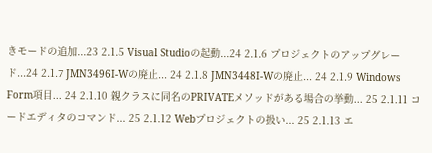きモードの追加...23 2.1.5 Visual Studioの起動...24 2.1.6 プロジェクトのアップグレード...24 2.1.7 JMN3496I-Wの廃止... 24 2.1.8 JMN3448I-Wの廃止... 24 2.1.9 Windows Form項目... 24 2.1.10 親クラスに同名のPRIVATEメソッドがある場合の挙動... 25 2.1.11 コードエディタのコマンド... 25 2.1.12 Webプロジェクトの扱い... 25 2.1.13 エ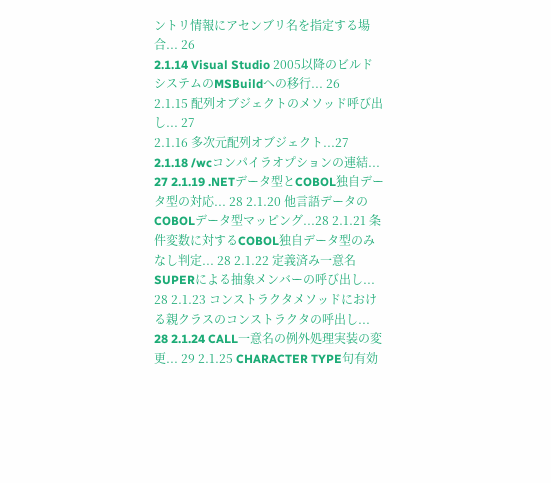ントリ情報にアセンブリ名を指定する場合... 26
2.1.14 Visual Studio 2005以降のビルドシステムのMSBuildへの移行... 26
2.1.15 配列オブジェクトのメソッド呼び出し... 27
2.1.16 多次元配列オブジェクト...27
2.1.18 /wcコンパイラオプションの連結... 27 2.1.19 .NETデータ型とCOBOL独自データ型の対応... 28 2.1.20 他言語データのCOBOLデータ型マッピング...28 2.1.21 条件変数に対するCOBOL独自データ型のみなし判定... 28 2.1.22 定義済み一意名SUPERによる抽象メンバーの呼び出し... 28 2.1.23 コンストラクタメソッドにおける親クラスのコンストラクタの呼出し... 28 2.1.24 CALL一意名の例外処理実装の変更... 29 2.1.25 CHARACTER TYPE句有効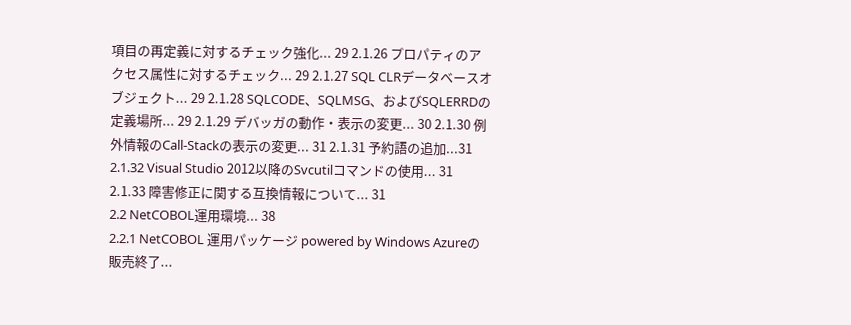項目の再定義に対するチェック強化... 29 2.1.26 プロパティのアクセス属性に対するチェック... 29 2.1.27 SQL CLRデータベースオブジェクト... 29 2.1.28 SQLCODE、SQLMSG、およびSQLERRDの定義場所... 29 2.1.29 デバッガの動作・表示の変更... 30 2.1.30 例外情報のCall-Stackの表示の変更... 31 2.1.31 予約語の追加...31
2.1.32 Visual Studio 2012以降のSvcutilコマンドの使用... 31
2.1.33 障害修正に関する互換情報について... 31
2.2 NetCOBOL運用環境... 38
2.2.1 NetCOBOL 運用パッケージ powered by Windows Azureの販売終了...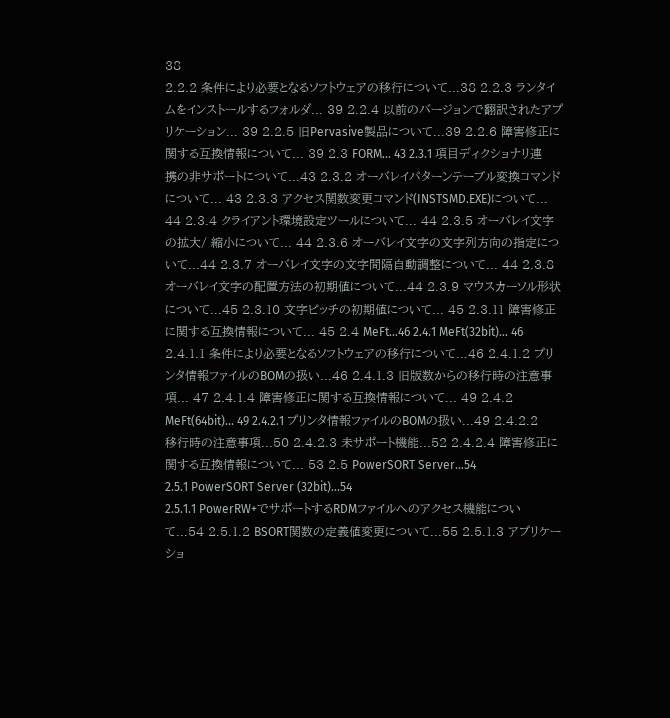38
2.2.2 条件により必要となるソフトウェアの移行について...38 2.2.3 ランタイムをインストールするフォルダ... 39 2.2.4 以前のバージョンで翻訳されたアプリケーション... 39 2.2.5 旧Pervasive製品について...39 2.2.6 障害修正に関する互換情報について... 39 2.3 FORM... 43 2.3.1 項目ディクショナリ連携の非サポートについて...43 2.3.2 オーバレイパターンテーブル変換コマンドについて... 43 2.3.3 アクセス関数変更コマンド(INSTSMD.EXE)について... 44 2.3.4 クライアント環境設定ツールについて... 44 2.3.5 オーバレイ文字の拡大/ 縮小について... 44 2.3.6 オーバレイ文字の文字列方向の指定について...44 2.3.7 オーバレイ文字の文字間隔自動調整について... 44 2.3.8 オーバレイ文字の配置方法の初期値について...44 2.3.9 マウスカーソル形状について...45 2.3.10 文字ピッチの初期値について... 45 2.3.11 障害修正に関する互換情報について... 45 2.4 MeFt...46 2.4.1 MeFt(32bit)... 46 2.4.1.1 条件により必要となるソフトウェアの移行について...46 2.4.1.2 プリンタ情報ファイルのBOMの扱い...46 2.4.1.3 旧版数からの移行時の注意事項... 47 2.4.1.4 障害修正に関する互換情報について... 49 2.4.2 MeFt(64bit)... 49 2.4.2.1 プリンタ情報ファイルのBOMの扱い...49 2.4.2.2 移行時の注意事項...50 2.4.2.3 未サポート機能...52 2.4.2.4 障害修正に関する互換情報について... 53 2.5 PowerSORT Server...54
2.5.1 PowerSORT Server (32bit)...54
2.5.1.1 PowerRW+でサポートするRDMファイルへのアクセス機能について...54 2.5.1.2 BSORT関数の定義値変更について...55 2.5.1.3 アプリケーショ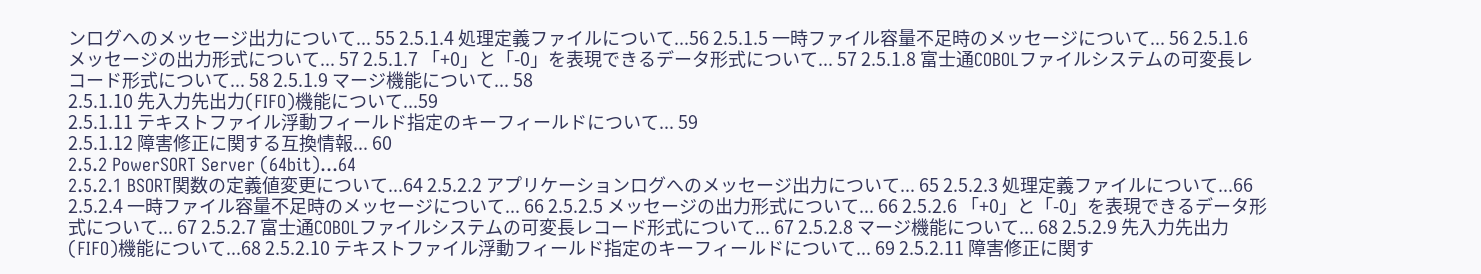ンログへのメッセージ出力について... 55 2.5.1.4 処理定義ファイルについて...56 2.5.1.5 一時ファイル容量不足時のメッセージについて... 56 2.5.1.6 メッセージの出力形式について... 57 2.5.1.7 「+0」と「-0」を表現できるデータ形式について... 57 2.5.1.8 富士通COBOLファイルシステムの可変長レコード形式について... 58 2.5.1.9 マージ機能について... 58
2.5.1.10 先入力先出力(FIFO)機能について...59
2.5.1.11 テキストファイル浮動フィールド指定のキーフィールドについて... 59
2.5.1.12 障害修正に関する互換情報... 60
2.5.2 PowerSORT Server (64bit)...64
2.5.2.1 BSORT関数の定義値変更について...64 2.5.2.2 アプリケーションログへのメッセージ出力について... 65 2.5.2.3 処理定義ファイルについて...66 2.5.2.4 一時ファイル容量不足時のメッセージについて... 66 2.5.2.5 メッセージの出力形式について... 66 2.5.2.6 「+0」と「-0」を表現できるデータ形式について... 67 2.5.2.7 富士通COBOLファイルシステムの可変長レコード形式について... 67 2.5.2.8 マージ機能について... 68 2.5.2.9 先入力先出力(FIFO)機能について...68 2.5.2.10 テキストファイル浮動フィールド指定のキーフィールドについて... 69 2.5.2.11 障害修正に関す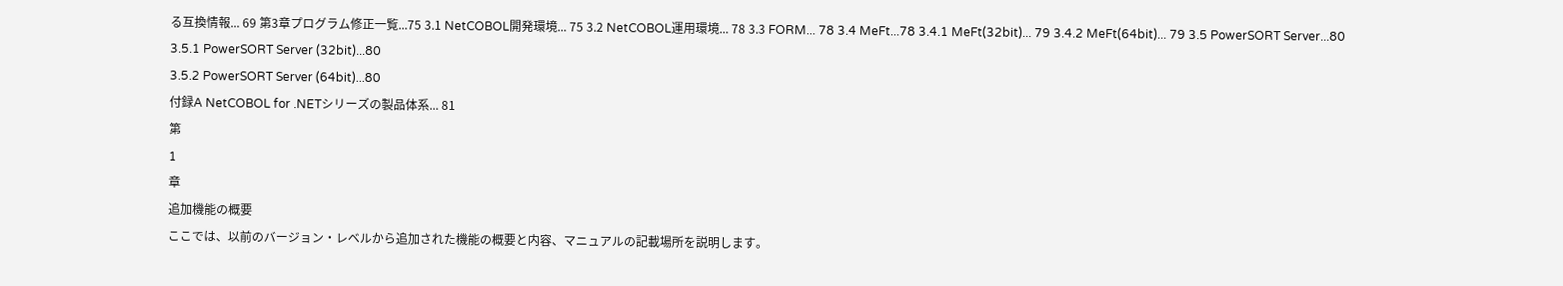る互換情報... 69 第3章プログラム修正一覧...75 3.1 NetCOBOL開発環境... 75 3.2 NetCOBOL運用環境... 78 3.3 FORM... 78 3.4 MeFt...78 3.4.1 MeFt(32bit)... 79 3.4.2 MeFt(64bit)... 79 3.5 PowerSORT Server...80
3.5.1 PowerSORT Server (32bit)...80
3.5.2 PowerSORT Server (64bit)...80
付録A NetCOBOL for .NETシリーズの製品体系... 81
第
1
章
追加機能の概要
ここでは、以前のバージョン・レベルから追加された機能の概要と内容、マニュアルの記載場所を説明します。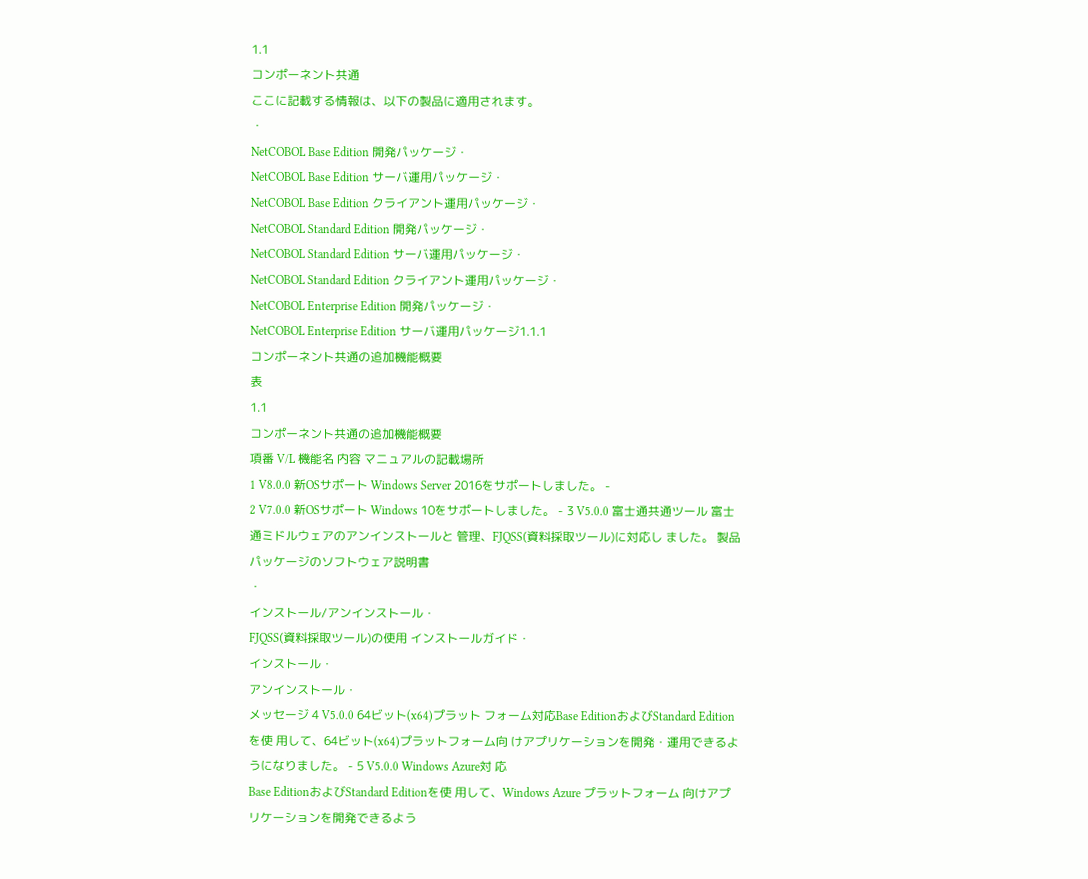1.1
コンポーネント共通
ここに記載する情報は、以下の製品に適用されます。
・
NetCOBOL Base Edition 開発パッケージ・
NetCOBOL Base Edition サーバ運用パッケージ・
NetCOBOL Base Edition クライアント運用パッケージ・
NetCOBOL Standard Edition 開発パッケージ・
NetCOBOL Standard Edition サーバ運用パッケージ・
NetCOBOL Standard Edition クライアント運用パッケージ・
NetCOBOL Enterprise Edition 開発パッケージ・
NetCOBOL Enterprise Edition サーバ運用パッケージ1.1.1
コンポーネント共通の追加機能概要
表
1.1
コンポーネント共通の追加機能概要
項番 V/L 機能名 内容 マニュアルの記載場所
1 V8.0.0 新OSサポート Windows Server 2016をサポートしました。 -
2 V7.0.0 新OSサポート Windows 10をサポートしました。 - 3 V5.0.0 富士通共通ツール 富士通ミドルウェアのアンインストールと 管理、FJQSS(資料採取ツール)に対応し ました。 製品パッケージのソフトウェア説明書
・
インストール/アンインストール・
FJQSS(資料採取ツール)の使用 インストールガイド・
インストール・
アンインストール・
メッセージ 4 V5.0.0 64ビット(x64)プラット フォーム対応Base EditionおよびStandard Editionを使 用して、64ビット(x64)プラットフォーム向 けアプリケーションを開発・運用できるよ うになりました。 - 5 V5.0.0 Windows Azure対 応
Base EditionおよびStandard Editionを使 用して、Windows Azure プラットフォーム 向けアプリケーションを開発できるよう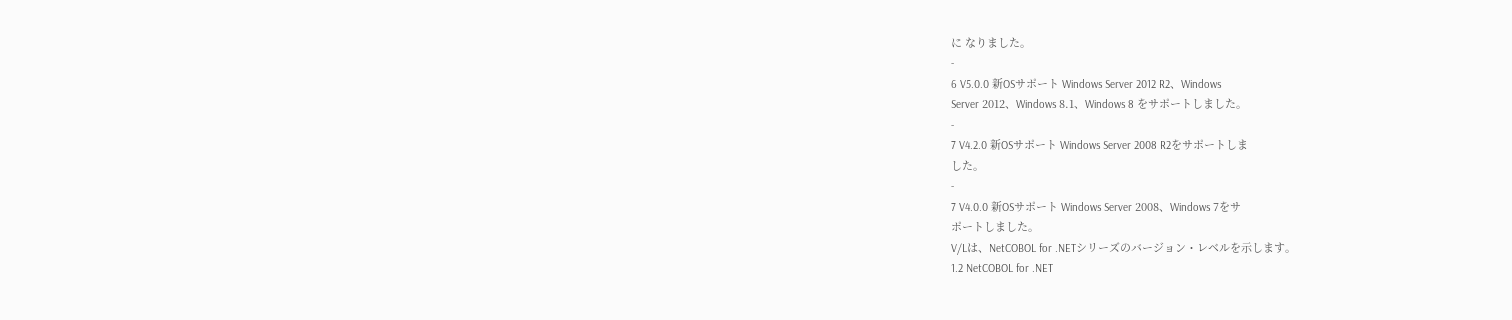に なりました。
-
6 V5.0.0 新OSサポート Windows Server 2012 R2、Windows
Server 2012、Windows 8.1、Windows 8 をサポートしました。
-
7 V4.2.0 新OSサポート Windows Server 2008 R2をサポートしま
した。
-
7 V4.0.0 新OSサポート Windows Server 2008、Windows 7をサ
ポートしました。
V/Lは、NetCOBOL for .NETシリーズのバージョン・レベルを示します。
1.2 NetCOBOL for .NET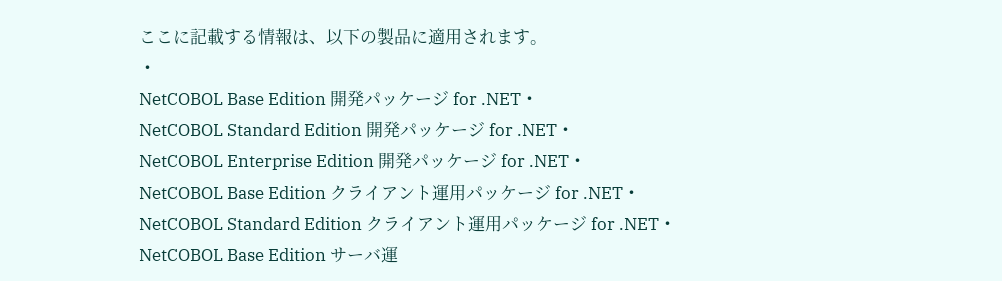ここに記載する情報は、以下の製品に適用されます。
・
NetCOBOL Base Edition 開発パッケージ for .NET・
NetCOBOL Standard Edition 開発パッケージ for .NET・
NetCOBOL Enterprise Edition 開発パッケージ for .NET・
NetCOBOL Base Edition クライアント運用パッケージ for .NET・
NetCOBOL Standard Edition クライアント運用パッケージ for .NET・
NetCOBOL Base Edition サーバ運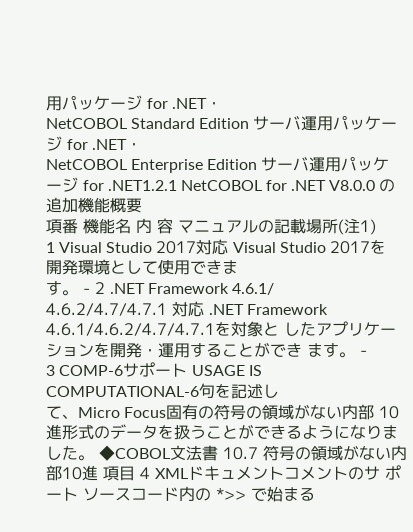用パッケージ for .NET・
NetCOBOL Standard Edition サーバ運用パッケージ for .NET・
NetCOBOL Enterprise Edition サーバ運用パッケージ for .NET1.2.1 NetCOBOL for .NET V8.0.0 の追加機能概要
項番 機能名 内 容 マニュアルの記載場所(注1)
1 Visual Studio 2017対応 Visual Studio 2017を開発環境として使用できま
す。 - 2 .NET Framework 4.6.1/ 4.6.2/4.7/4.7.1 対応 .NET Framework 4.6.1/4.6.2/4.7/4.7.1を対象と したアプリケーションを開発・運用することができ ます。 -
3 COMP-6サポート USAGE IS COMPUTATIONAL-6句を記述し
て、Micro Focus固有の符号の領域がない内部 10進形式のデータを扱うことができるようになりま した。 ◆COBOL文法書 10.7 符号の領域がない内部10進 項目 4 XMLドキュメントコメントのサ ポート ソースコード内の *>> で始まる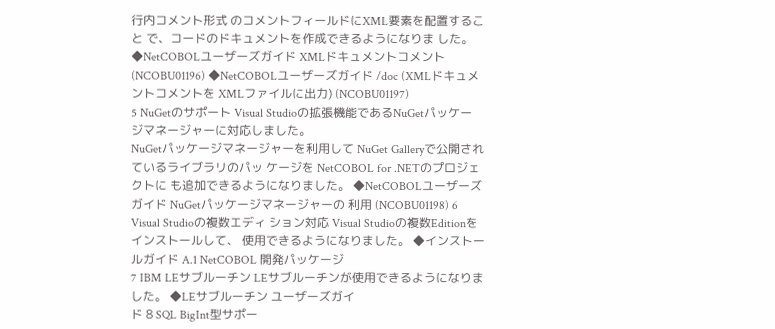行内コメント形式 のコメントフィールドにXML要素を配置すること で、コードのドキュメントを作成できるようになりま した。 ◆NetCOBOLユーザーズガイド XMLドキュメントコメント (NCOBU01196) ◆NetCOBOLユーザーズガイド /doc (XMLドキュメントコメントを XMLファイルに出力) (NCOBU01197)
5 NuGetのサポート Visual Studioの拡張機能であるNuGetパッケー
ジマネージャーに対応しました。
NuGetパッケージマネージャーを利用して NuGet Galleryで公開されているライブラリのパッ ケージを NetCOBOL for .NETのプロジェクトに も追加できるようになりました。 ◆NetCOBOLユーザーズガイド NuGetパッケージマネージャーの 利用 (NCOBU01198) 6 Visual Studioの複数エディ ション対応 Visual Studioの複数Editionをインストールして、 使用できるようになりました。 ◆インストールガイド A.1 NetCOBOL 開発パッケージ
7 IBM LEサブルーチン LEサブルーチンが使用できるようになりました。 ◆LEサブルーチン ユーザーズガイ
ド 8 SQL BigInt型サポー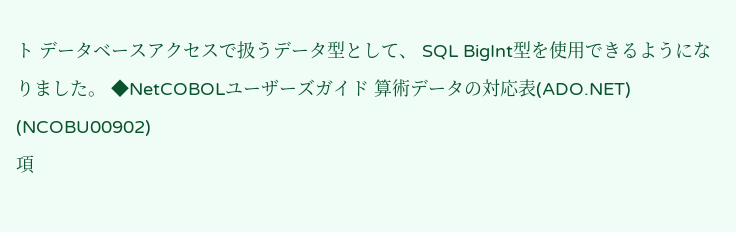ト データベースアクセスで扱うデータ型として、 SQL BigInt型を使用できるようになりました。 ◆NetCOBOLユーザーズガイド 算術データの対応表(ADO.NET) (NCOBU00902)
項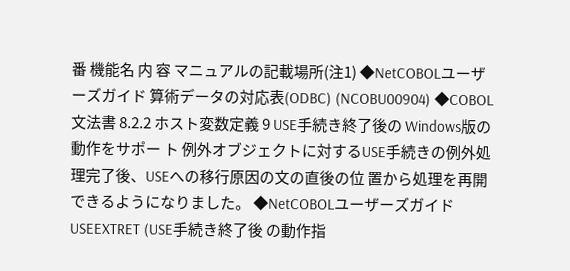番 機能名 内 容 マニュアルの記載場所(注1) ◆NetCOBOLユーザーズガイド 算術データの対応表(ODBC) (NCOBU00904) ◆COBOL文法書 8.2.2 ホスト変数定義 9 USE手続き終了後の Windows版の動作をサポー ト 例外オブジェクトに対するUSE手続きの例外処 理完了後、USEへの移行原因の文の直後の位 置から処理を再開できるようになりました。 ◆NetCOBOLユーザーズガイド USEEXTRET (USE手続き終了後 の動作指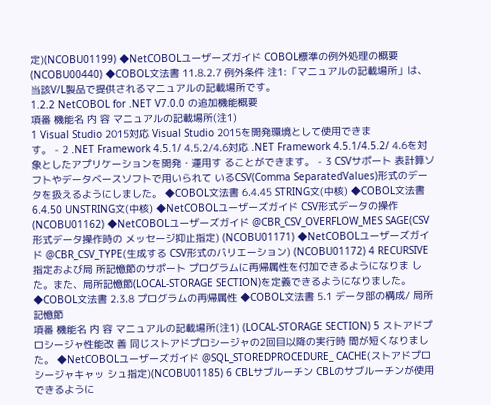定)(NCOBU01199) ◆NetCOBOLユーザーズガイド COBOL標準の例外処理の概要 (NCOBU00440) ◆COBOL文法書 11.8.2.7 例外条件 注1:「マニュアルの記載場所」は、当該V/L製品で提供されるマニュアルの記載場所です。
1.2.2 NetCOBOL for .NET V7.0.0 の追加機能概要
項番 機能名 内 容 マニュアルの記載場所(注1)
1 Visual Studio 2015対応 Visual Studio 2015を開発環境として使用できま
す。 - 2 .NET Framework 4.5.1/ 4.5.2/4.6対応 .NET Framework 4.5.1/4.5.2/ 4.6を対象としたアプリケーションを開発・運用す ることができます。 - 3 CSVサポート 表計算ソフトやデータベースソフトで用いられて いるCSV(Comma SeparatedValues)形式のデー タを扱えるようにしました。 ◆COBOL文法書 6.4.45 STRING文(中核) ◆COBOL文法書 6.4.50 UNSTRING文(中核) ◆NetCOBOLユーザーズガイド CSV形式データの操作 (NCOBU01162) ◆NetCOBOLユーザーズガイド @CBR_CSV_OVERFLOW_MES SAGE(CSV形式データ操作時の メッセージ抑止指定) (NCOBU01171) ◆NetCOBOLユーザーズガイド @CBR_CSV_TYPE(生成する CSV形式のバリエーション) (NCOBU01172) 4 RECURSIVE指定および局 所記憶節のサポート プログラムに再帰属性を付加できるようになりま した。また、局所記憶節(LOCAL-STORAGE SECTION)を定義できるようになりました。 ◆COBOL文法書 2.3.8 プログラムの再帰属性 ◆COBOL文法書 5.1 データ部の構成/ 局所記憶節
項番 機能名 内 容 マニュアルの記載場所(注1) (LOCAL-STORAGE SECTION) 5 ストアドプロシージャ性能改 善 同じストアドプロシージャの2回目以降の実行時 間が短くなりました。 ◆NetCOBOLユーザーズガイド @SQL_STOREDPROCEDURE_ CACHE(ストアドプロシージャキャッ シュ指定)(NCOBU01185) 6 CBLサブルーチン CBLのサブルーチンが使用できるように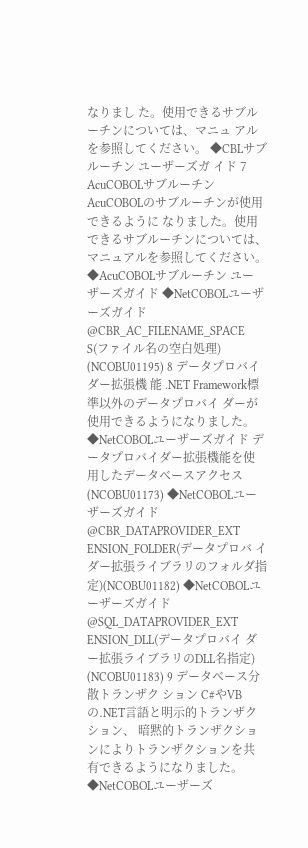なりまし た。使用できるサブルーチンについては、マニュ アルを参照してください。 ◆CBLサブルーチン ユーザーズガ イド 7 AcuCOBOLサブルーチン AcuCOBOLのサブルーチンが使用できるように なりました。使用できるサブルーチンについては、 マニュアルを参照してください。 ◆AcuCOBOLサブルーチン ユー ザーズガイド ◆NetCOBOLユーザーズガイド @CBR_AC_FILENAME_SPACE S(ファイル名の空白処理) (NCOBU01195) 8 データプロバイダー拡張機 能 .NET Framework標準以外のデータプロバイ ダーが使用できるようになりました。 ◆NetCOBOLユーザーズガイド データプロバイダー拡張機能を使 用したデータベースアクセス (NCOBU01173) ◆NetCOBOLユーザーズガイド @CBR_DATAPROVIDER_EXT ENSION_FOLDER(データプロバ イダー拡張ライブラリのフォルダ指 定)(NCOBU01182) ◆NetCOBOLユーザーズガイド @SQL_DATAPROVIDER_EXT ENSION_DLL(データプロバイ ダー拡張ライブラリのDLL名指定) (NCOBU01183) 9 データベース分散トランザク ション C#やVBの.NET言語と明示的トランザクション、 暗黙的トランザクションによりトランザクションを共 有できるようになりました。 ◆NetCOBOLユーザーズ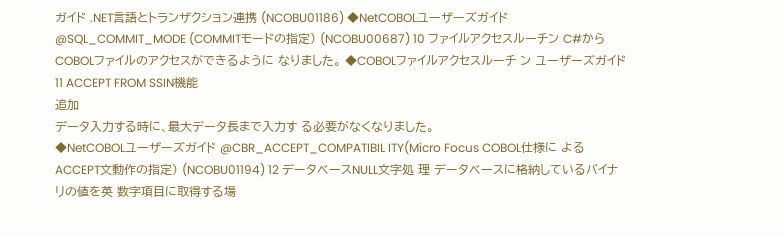ガイド .NET言語とトランザクション連携 (NCOBU01186) ◆NetCOBOLユーザーズガイド @SQL_COMMIT_MODE (COMMITモードの指定) (NCOBU00687) 10 ファイルアクセスルーチン C#からCOBOLファイルのアクセスができるように なりました。 ◆COBOLファイルアクセスルーチ ン ユーザーズガイド
11 ACCEPT FROM SSIN機能
追加
データ入力する時に、最大データ長まで入力す る必要がなくなりました。
◆NetCOBOLユーザーズガイド @CBR_ACCEPT_COMPATIBIL ITY(Micro Focus COBOL仕様に よるACCEPT文動作の指定) (NCOBU01194) 12 データベースNULL文字処 理 データベースに格納しているバイナリの値を英 数字項目に取得する場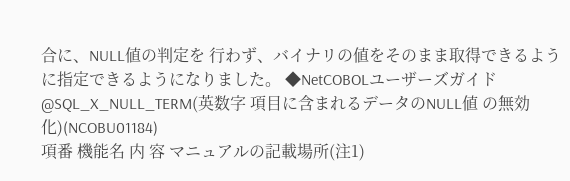合に、NULL値の判定を 行わず、バイナリの値をそのまま取得できるよう に指定できるようになりました。 ◆NetCOBOLユーザーズガイド @SQL_X_NULL_TERM(英数字 項目に含まれるデータのNULL値 の無効化)(NCOBU01184)
項番 機能名 内 容 マニュアルの記載場所(注1)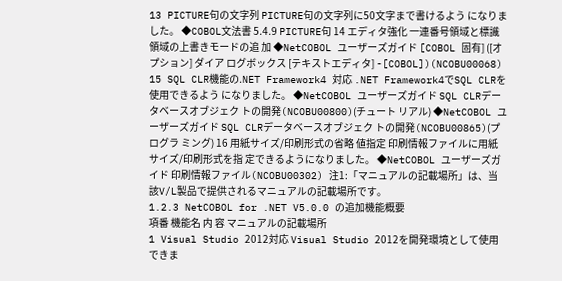13 PICTURE句の文字列 PICTURE句の文字列に50文字まで書けるよう になりました。 ◆COBOL文法書 5.4.9 PICTURE句 14 エディタ強化 一連番号領域と標識領域の上書きモードの追 加 ◆NetCOBOL ユーザーズガイド [COBOL 固有] ([オプション] ダイア ログボックス [テキストエディタ] -[COBOL])(NCOBU00068) 15 SQL CLR機能の.NET Framework4 対応 .NET Framework4でSQL CLRを使用できるよう になりました。 ◆NetCOBOL ユーザーズガイド SQL CLRデータベースオブジェク トの開発(NCOBU00800)(チュート リアル) ◆NetCOBOL ユーザーズガイド SQL CLRデータベースオブジェク トの開発(NCOBU00865)(プログラ ミング) 16 用紙サイズ/印刷形式の省略 値指定 印刷情報ファイルに用紙サイズ/印刷形式を指 定できるようになりました。 ◆NetCOBOL ユーザーズガイド 印刷情報ファイル(NCOBU00302) 注1:「マニュアルの記載場所」は、当該V/L製品で提供されるマニュアルの記載場所です。
1.2.3 NetCOBOL for .NET V5.0.0 の追加機能概要
項番 機能名 内 容 マニュアルの記載場所
1 Visual Studio 2012対応 Visual Studio 2012を開発環境として使用できま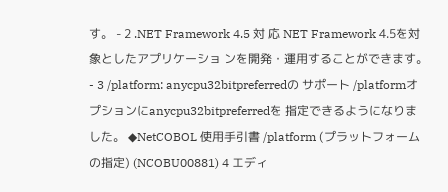す。 - 2 .NET Framework 4.5 対 応 NET Framework 4.5を対象としたアプリケーショ ンを開発・運用することができます。 - 3 /platform: anycpu32bitpreferredの サポート /platformオプションにanycpu32bitpreferredを 指定できるようになりました。 ◆NetCOBOL 使用手引書 /platform (プラットフォームの指定) (NCOBU00881) 4 エディ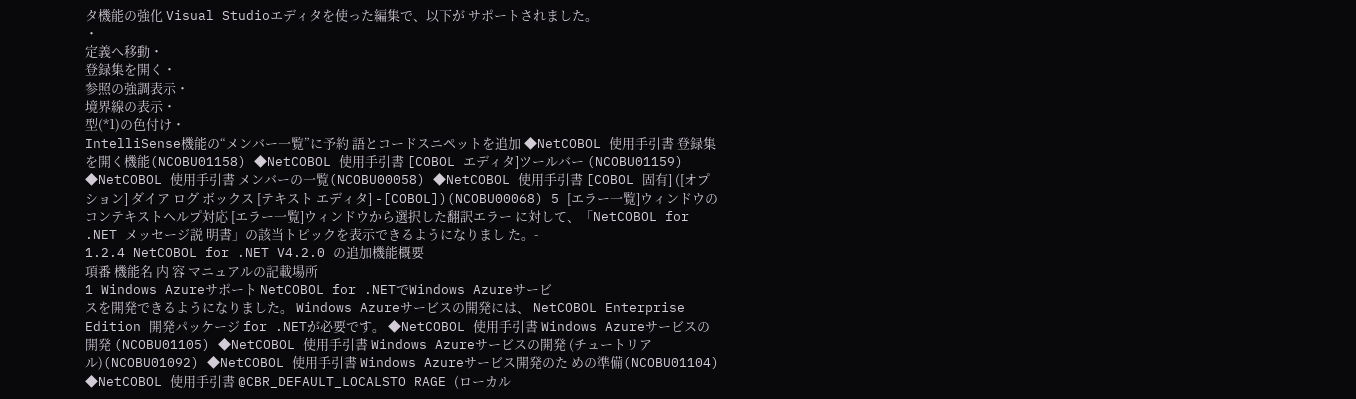タ機能の強化 Visual Studioエディタを使った編集で、以下が サポートされました。
・
定義へ移動・
登録集を開く・
参照の強調表示・
境界線の表示・
型(*1)の色付け・
IntelliSense機能の“メンバー一覧”に予約 語とコードスニペットを追加 ◆NetCOBOL 使用手引書 登録集を開く機能(NCOBU01158) ◆NetCOBOL 使用手引書 [COBOL エディタ]ツールバー (NCOBU01159) ◆NetCOBOL 使用手引書 メンバーの一覧(NCOBU00058) ◆NetCOBOL 使用手引書 [COBOL 固有] ([オプション] ダイア ログ ボックス [テキスト エディタ] -[COBOL])(NCOBU00068) 5 [エラー一覧]ウィンドウの コンテキストヘルプ対応 [エラー一覧]ウィンドウから選択した翻訳エラー に対して、「NetCOBOL for .NET メッセージ説 明書」の該当トピックを表示できるようになりまし た。-
1.2.4 NetCOBOL for .NET V4.2.0 の追加機能概要
項番 機能名 内 容 マニュアルの記載場所
1 Windows Azureサポート NetCOBOL for .NETでWindows Azureサービ
スを開発できるようになりました。 Windows Azureサービスの開発には、 NetCOBOL Enterprise Edition 開発パッケージ for .NETが必要です。 ◆NetCOBOL 使用手引書 Windows Azureサービスの開発 (NCOBU01105) ◆NetCOBOL 使用手引書 Windows Azureサービスの開発 (チュートリアル)(NCOBU01092) ◆NetCOBOL 使用手引書 Windows Azureサービス開発のた めの準備(NCOBU01104) ◆NetCOBOL 使用手引書 @CBR_DEFAULT_LOCALSTO RAGE (ローカル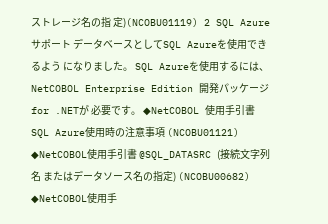ストレージ名の指 定)(NCOBU01119) 2 SQL Azureサポート データベースとしてSQL Azureを使用できるよう になりました。 SQL Azureを使用するには、NetCOBOL Enterprise Edition 開発パッケージ for .NETが 必要です。 ◆NetCOBOL 使用手引書 SQL Azure使用時の注意事項 (NCOBU01121) ◆NetCOBOL使用手引書 @SQL_DATASRC (接続文字列名 またはデータソース名の指定) (NCOBU00682) ◆NetCOBOL使用手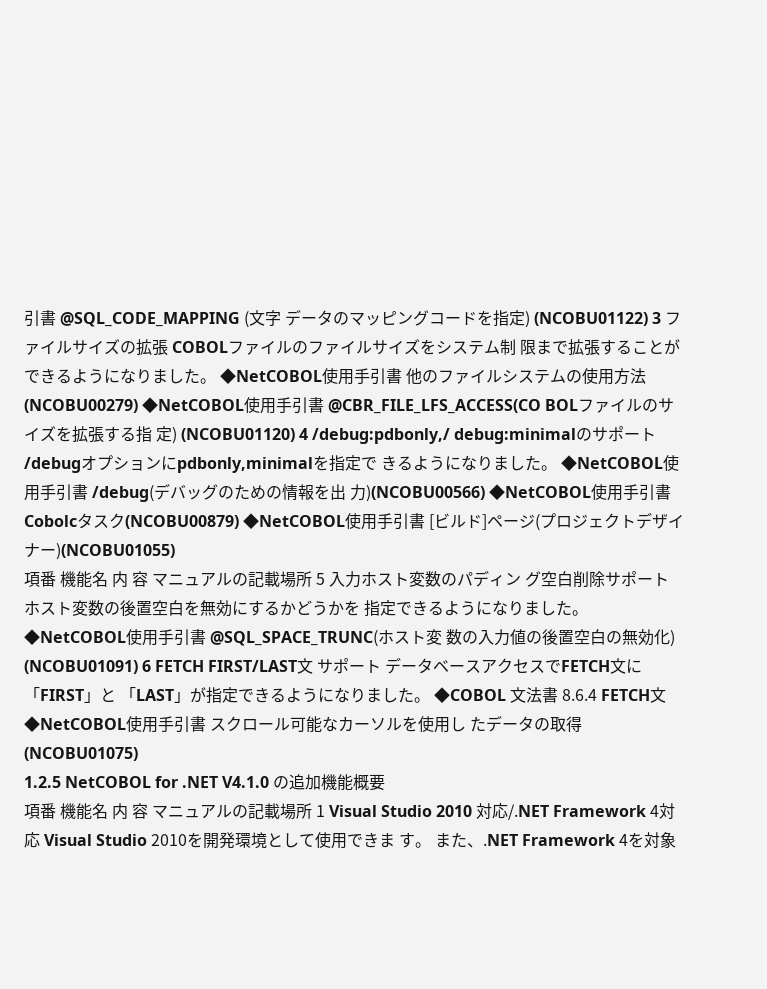引書 @SQL_CODE_MAPPING (文字 データのマッピングコードを指定) (NCOBU01122) 3 ファイルサイズの拡張 COBOLファイルのファイルサイズをシステム制 限まで拡張することができるようになりました。 ◆NetCOBOL使用手引書 他のファイルシステムの使用方法 (NCOBU00279) ◆NetCOBOL使用手引書 @CBR_FILE_LFS_ACCESS(CO BOLファイルのサイズを拡張する指 定) (NCOBU01120) 4 /debug:pdbonly,/ debug:minimalのサポート /debugオプションにpdbonly,minimalを指定で きるようになりました。 ◆NetCOBOL使用手引書 /debug(デバッグのための情報を出 力)(NCOBU00566) ◆NetCOBOL使用手引書 Cobolcタスク(NCOBU00879) ◆NetCOBOL使用手引書 [ビルド]ページ(プロジェクトデザイ ナー)(NCOBU01055)
項番 機能名 内 容 マニュアルの記載場所 5 入力ホスト変数のパディン グ空白削除サポート ホスト変数の後置空白を無効にするかどうかを 指定できるようになりました。 ◆NetCOBOL使用手引書 @SQL_SPACE_TRUNC(ホスト変 数の入力値の後置空白の無効化) (NCOBU01091) 6 FETCH FIRST/LAST文 サポート データベースアクセスでFETCH文に「FIRST」と 「LAST」が指定できるようになりました。 ◆COBOL 文法書 8.6.4 FETCH文 ◆NetCOBOL使用手引書 スクロール可能なカーソルを使用し たデータの取得(NCOBU01075)
1.2.5 NetCOBOL for .NET V4.1.0 の追加機能概要
項番 機能名 内 容 マニュアルの記載場所 1 Visual Studio 2010 対応/.NET Framework 4対応 Visual Studio 2010を開発環境として使用できま す。 また、.NET Framework 4を対象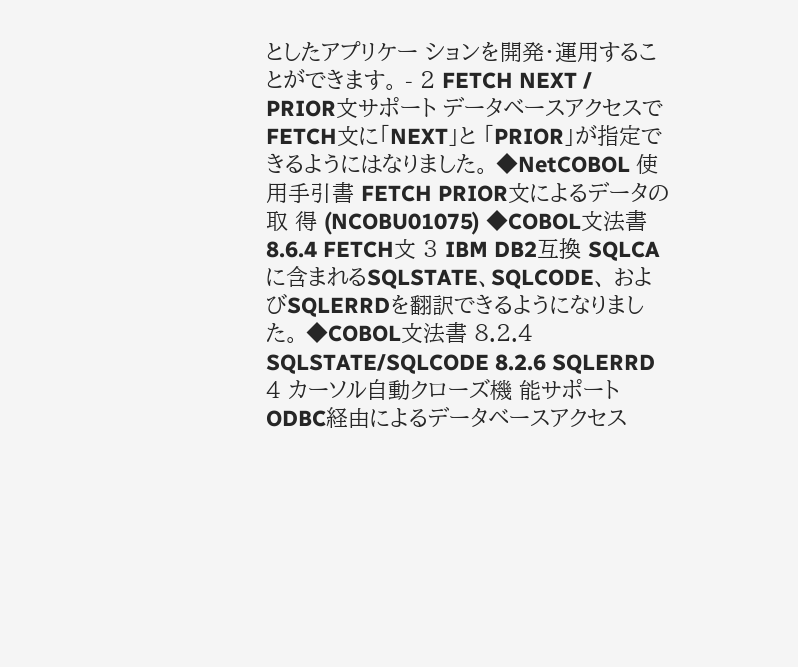としたアプリケー ションを開発・運用することができます。 - 2 FETCH NEXT / PRIOR文サポート データベースアクセスでFETCH文に「NEXT」と 「PRIOR」が指定できるようにはなりました。 ◆NetCOBOL 使用手引書 FETCH PRIOR文によるデータの取 得 (NCOBU01075) ◆COBOL文法書 8.6.4 FETCH文 3 IBM DB2互換 SQLCAに含まれるSQLSTATE、SQLCODE、 およびSQLERRDを翻訳できるようになりました。 ◆COBOL文法書 8.2.4 SQLSTATE/SQLCODE 8.2.6 SQLERRD 4 カーソル自動クローズ機 能サポート ODBC経由によるデータベースアクセス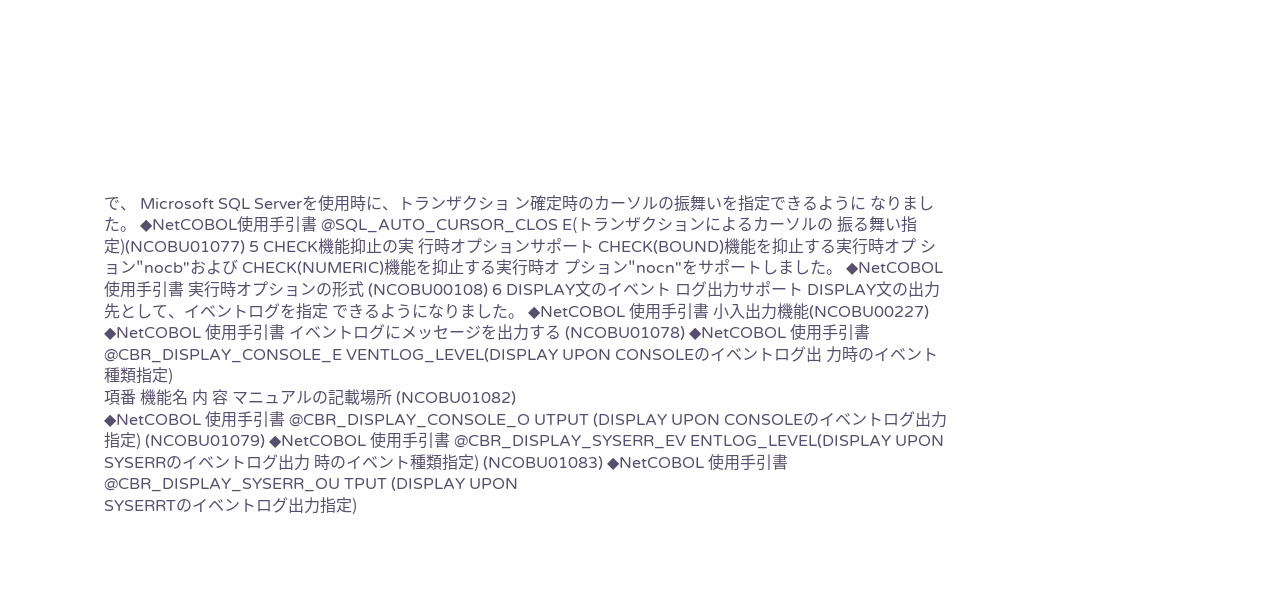で、 Microsoft SQL Serverを使用時に、トランザクショ ン確定時のカーソルの振舞いを指定できるように なりました。 ◆NetCOBOL使用手引書 @SQL_AUTO_CURSOR_CLOS E(トランザクションによるカーソルの 振る舞い指定)(NCOBU01077) 5 CHECK機能抑止の実 行時オプションサポート CHECK(BOUND)機能を抑止する実行時オプ ション"nocb"および CHECK(NUMERIC)機能を抑止する実行時オ プション"nocn"をサポートしました。 ◆NetCOBOL使用手引書 実行時オプションの形式 (NCOBU00108) 6 DISPLAY文のイベント ログ出力サポート DISPLAY文の出力先として、イベントログを指定 できるようになりました。 ◆NetCOBOL 使用手引書 小入出力機能(NCOBU00227) ◆NetCOBOL 使用手引書 イベントログにメッセージを出力する (NCOBU01078) ◆NetCOBOL 使用手引書 @CBR_DISPLAY_CONSOLE_E VENTLOG_LEVEL(DISPLAY UPON CONSOLEのイベントログ出 力時のイベント種類指定)
項番 機能名 内 容 マニュアルの記載場所 (NCOBU01082)
◆NetCOBOL 使用手引書 @CBR_DISPLAY_CONSOLE_O UTPUT (DISPLAY UPON CONSOLEのイベントログ出力指定) (NCOBU01079) ◆NetCOBOL 使用手引書 @CBR_DISPLAY_SYSERR_EV ENTLOG_LEVEL(DISPLAY UPON SYSERRのイベントログ出力 時のイベント種類指定) (NCOBU01083) ◆NetCOBOL 使用手引書 @CBR_DISPLAY_SYSERR_OU TPUT (DISPLAY UPON
SYSERRTのイベントログ出力指定)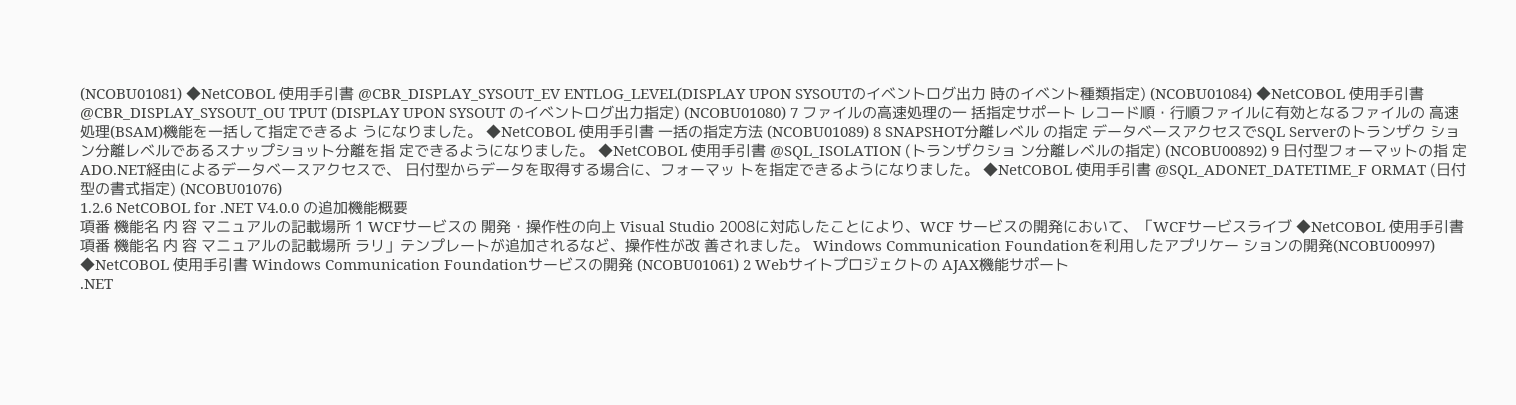(NCOBU01081) ◆NetCOBOL 使用手引書 @CBR_DISPLAY_SYSOUT_EV ENTLOG_LEVEL(DISPLAY UPON SYSOUTのイベントログ出力 時のイベント種類指定) (NCOBU01084) ◆NetCOBOL 使用手引書 @CBR_DISPLAY_SYSOUT_OU TPUT (DISPLAY UPON SYSOUT のイベントログ出力指定) (NCOBU01080) 7 ファイルの高速処理の一 括指定サポート レコード順・行順ファイルに有効となるファイルの 高速処理(BSAM)機能を一括して指定できるよ うになりました。 ◆NetCOBOL 使用手引書 一括の指定方法 (NCOBU01089) 8 SNAPSHOT分離レベル の指定 データベースアクセスでSQL Serverのトランザク ション分離レベルであるスナップショット分離を指 定できるようになりました。 ◆NetCOBOL 使用手引書 @SQL_ISOLATION (トランザクショ ン分離レベルの指定) (NCOBU00892) 9 日付型フォーマットの指 定 ADO.NET経由によるデータベースアクセスで、 日付型からデータを取得する場合に、フォーマッ トを指定できるようになりました。 ◆NetCOBOL 使用手引書 @SQL_ADONET_DATETIME_F ORMAT (日付型の書式指定) (NCOBU01076)
1.2.6 NetCOBOL for .NET V4.0.0 の追加機能概要
項番 機能名 内 容 マニュアルの記載場所 1 WCFサービスの 開発・操作性の向上 Visual Studio 2008に対応したことにより、WCF サービスの開発において、「WCFサービスライブ ◆NetCOBOL 使用手引書
項番 機能名 内 容 マニュアルの記載場所 ラリ」テンプレートが追加されるなど、操作性が改 善されました。 Windows Communication Foundationを利用したアプリケー ションの開発(NCOBU00997) ◆NetCOBOL 使用手引書 Windows Communication Foundationサービスの開発 (NCOBU01061) 2 Webサイトプロジェクトの AJAX機能サポート
.NET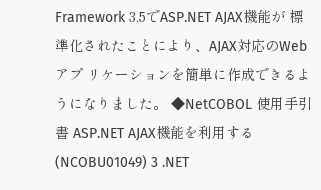Framework 3.5でASP.NET AJAX機能が 標準化されたことにより、AJAX対応のWebアプ リケーションを簡単に作成できるようになりました。 ◆NetCOBOL 使用手引書 ASP.NET AJAX機能を利用する (NCOBU01049) 3 .NET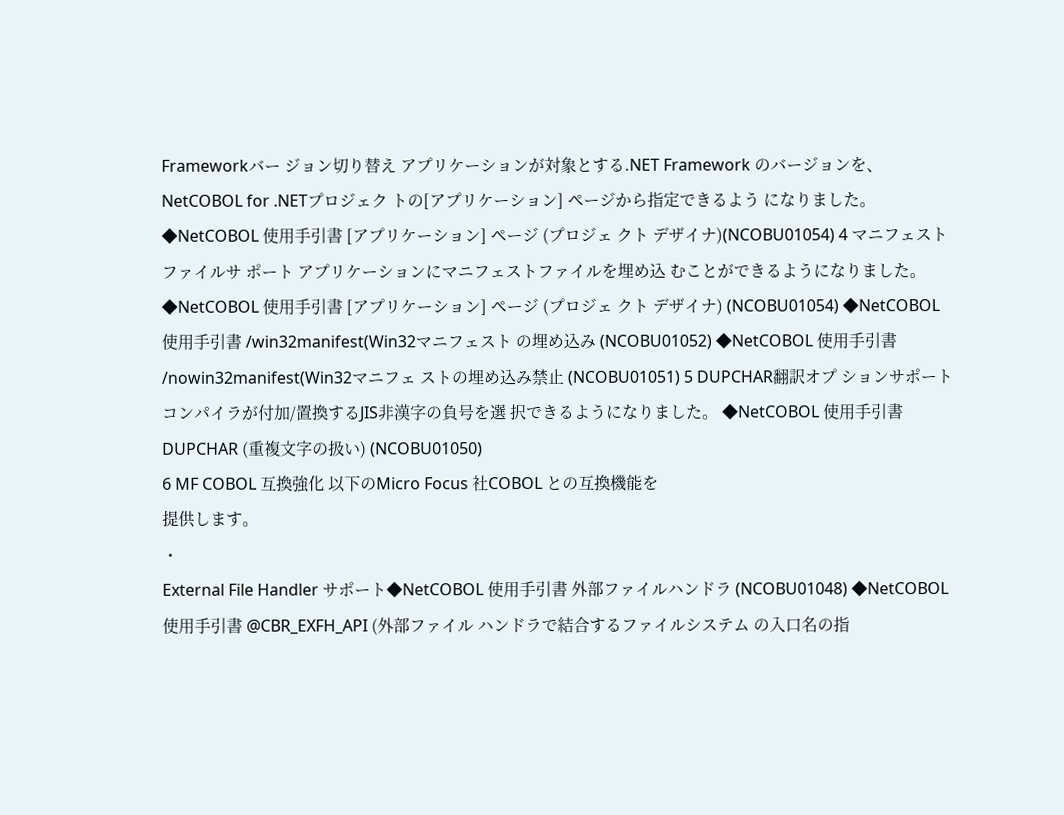Frameworkバー ジョン切り替え アプリケーションが対象とする.NET Framework のバージョンを、NetCOBOL for .NETプロジェク トの[アプリケーション] ページから指定できるよう になりました。 ◆NetCOBOL 使用手引書 [アプリケーション] ページ (プロジェ クト デザイナ)(NCOBU01054) 4 マニフェストファイルサ ポート アプリケーションにマニフェストファイルを埋め込 むことができるようになりました。 ◆NetCOBOL 使用手引書 [アプリケーション] ページ (プロジェ クト デザイナ) (NCOBU01054) ◆NetCOBOL 使用手引書 /win32manifest(Win32マニフェスト の埋め込み (NCOBU01052) ◆NetCOBOL 使用手引書 /nowin32manifest(Win32マニフェ ストの埋め込み禁止 (NCOBU01051) 5 DUPCHAR翻訳オプ ションサポート コンパイラが付加/置換するJIS非漢字の負号を選 択できるようになりました。 ◆NetCOBOL 使用手引書 DUPCHAR (重複文字の扱い) (NCOBU01050)
6 MF COBOL 互換強化 以下のMicro Focus 社COBOL との互換機能を
提供します。
・
External File Handler サポート◆NetCOBOL 使用手引書 外部ファイルハンドラ (NCOBU01048) ◆NetCOBOL 使用手引書 @CBR_EXFH_API (外部ファイル ハンドラで結合するファイルシステム の入口名の指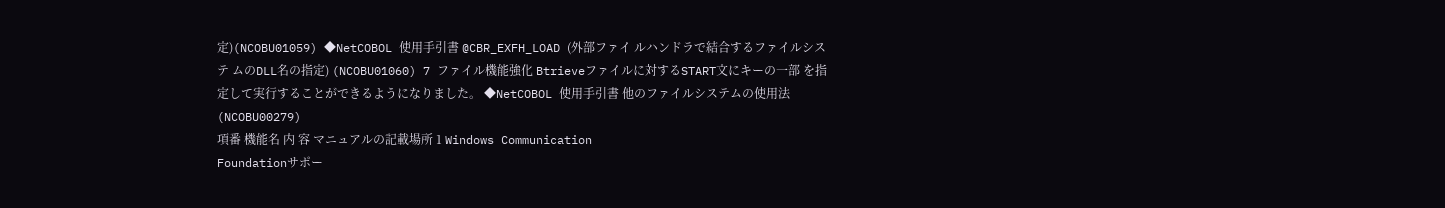定)(NCOBU01059) ◆NetCOBOL 使用手引書 @CBR_EXFH_LOAD (外部ファイ ルハンドラで結合するファイルシステ ムのDLL名の指定) (NCOBU01060) 7 ファイル機能強化 Btrieveファイルに対するSTART文にキーの一部 を指定して実行することができるようになりました。 ◆NetCOBOL 使用手引書 他のファイルシステムの使用法 (NCOBU00279)
項番 機能名 内 容 マニュアルの記載場所 1 Windows Communication
Foundationサポー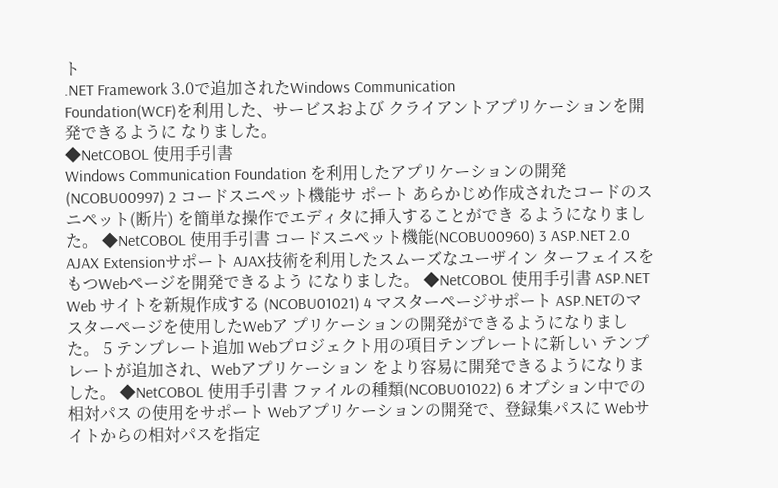ト
.NET Framework 3.0で追加されたWindows Communication
Foundation(WCF)を利用した、サービスおよび クライアントアプリケーションを開発できるように なりました。
◆NetCOBOL 使用手引書
Windows Communication Foundation を利用したアプリケーションの開発 (NCOBU00997) 2 コードスニペット機能サ ポート あらかじめ作成されたコードのスニペット(断片) を簡単な操作でエディタに挿入することができ るようになりました。 ◆NetCOBOL 使用手引書 コードスニペット機能(NCOBU00960) 3 ASP.NET 2.0 AJAX Extensionサポート AJAX技術を利用したスムーズなユーザイン ターフェイスをもつWebページを開発できるよう になりました。 ◆NetCOBOL 使用手引書 ASP.NET Web サイトを新規作成する (NCOBU01021) 4 マスターページサポート ASP.NETのマスターページを使用したWebア プリケーションの開発ができるようになりました。 5 テンプレート追加 Webプロジェクト用の項目テンプレートに新しい テンプレートが追加され、Webアプリケーション をより容易に開発できるようになりました。 ◆NetCOBOL 使用手引書 ファイルの種類(NCOBU01022) 6 オプション中での相対パス の使用をサポート Webアプリケーションの開発で、登録集パスに Webサイトからの相対パスを指定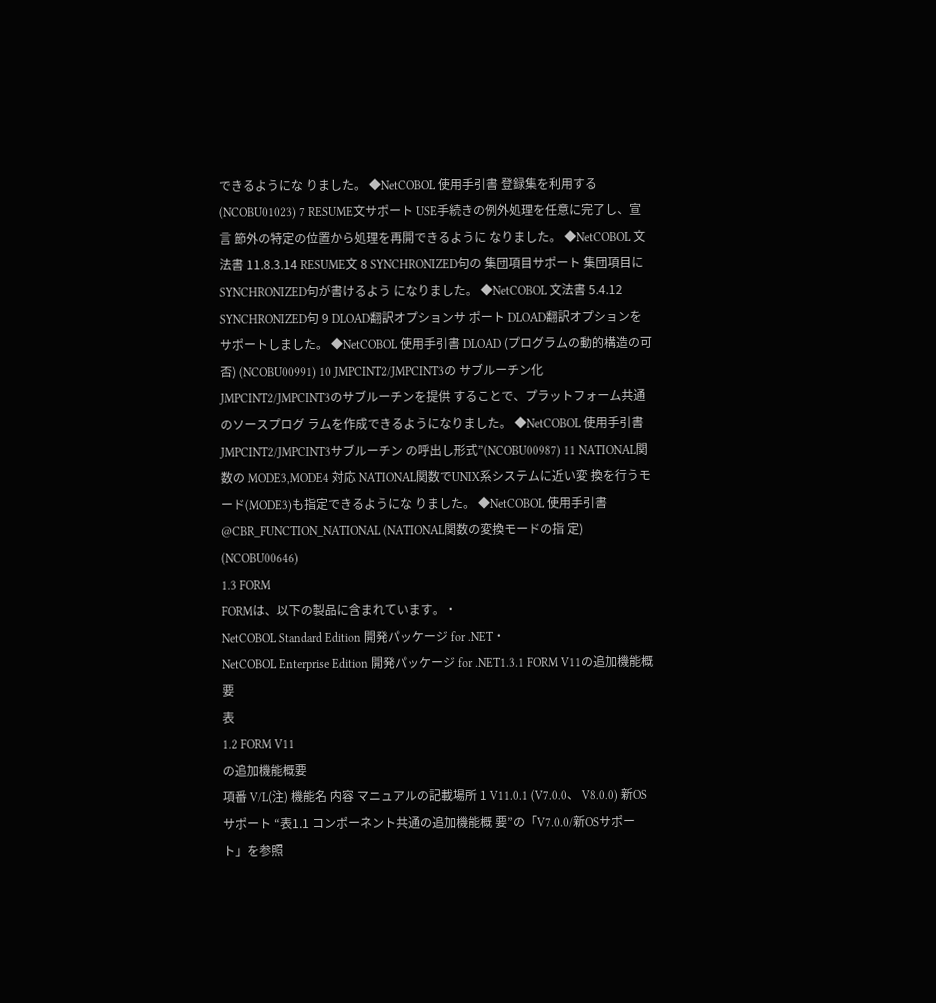できるようにな りました。 ◆NetCOBOL 使用手引書 登録集を利用する(NCOBU01023) 7 RESUME文サポート USE手続きの例外処理を任意に完了し、宣言 節外の特定の位置から処理を再開できるように なりました。 ◆NetCOBOL 文法書 11.8.3.14 RESUME文 8 SYNCHRONIZED句の 集団項目サポート 集団項目にSYNCHRONIZED句が書けるよう になりました。 ◆NetCOBOL 文法書 5.4.12 SYNCHRONIZED句 9 DLOAD翻訳オプションサ ポート DLOAD翻訳オプションをサポートしました。 ◆NetCOBOL 使用手引書 DLOAD (プログラムの動的構造の可 否) (NCOBU00991) 10 JMPCINT2/JMPCINT3の サブルーチン化 JMPCINT2/JMPCINT3のサブルーチンを提供 することで、プラットフォーム共通のソースプログ ラムを作成できるようになりました。 ◆NetCOBOL 使用手引書 JMPCINT2/JMPCINT3サブルーチン の呼出し形式”(NCOBU00987) 11 NATIONAL関数の MODE3,MODE4 対応 NATIONAL関数でUNIX系システムに近い変 換を行うモード(MODE3)も指定できるようにな りました。 ◆NetCOBOL 使用手引書 @CBR_FUNCTION_NATIONAL (NATIONAL関数の変換モードの指 定) (NCOBU00646)
1.3 FORM
FORMは、以下の製品に含まれています。・
NetCOBOL Standard Edition 開発パッケージ for .NET・
NetCOBOL Enterprise Edition 開発パッケージ for .NET1.3.1 FORM V11の追加機能概要
表
1.2 FORM V11
の追加機能概要
項番 V/L(注) 機能名 内容 マニュアルの記載場所 1 V11.0.1 (V7.0.0、 V8.0.0) 新OSサポート “表1.1 コンポーネント共通の追加機能概 要”の「V7.0.0/新OSサポート」を参照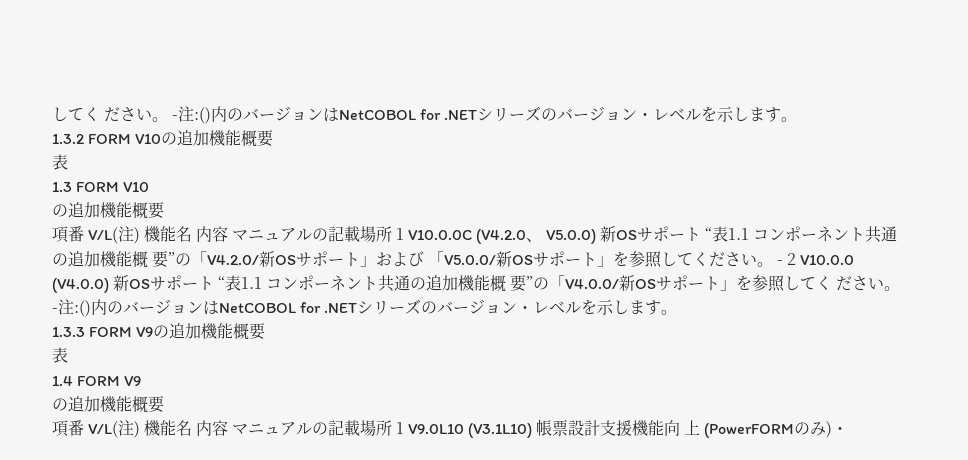してく ださい。 -注:()内のバージョンはNetCOBOL for .NETシリーズのバージョン・レベルを示します。
1.3.2 FORM V10の追加機能概要
表
1.3 FORM V10
の追加機能概要
項番 V/L(注) 機能名 内容 マニュアルの記載場所 1 V10.0.0C (V4.2.0、 V5.0.0) 新OSサポート “表1.1 コンポーネント共通の追加機能概 要”の「V4.2.0/新OSサポート」および 「V5.0.0/新OSサポート」を参照してください。 - 2 V10.0.0 (V4.0.0) 新OSサポート “表1.1 コンポーネント共通の追加機能概 要”の「V4.0.0/新OSサポート」を参照してく ださい。 -注:()内のバージョンはNetCOBOL for .NETシリーズのバージョン・レベルを示します。
1.3.3 FORM V9の追加機能概要
表
1.4 FORM V9
の追加機能概要
項番 V/L(注) 機能名 内容 マニュアルの記載場所 1 V9.0L10 (V3.1L10) 帳票設計支援機能向 上 (PowerFORMのみ)・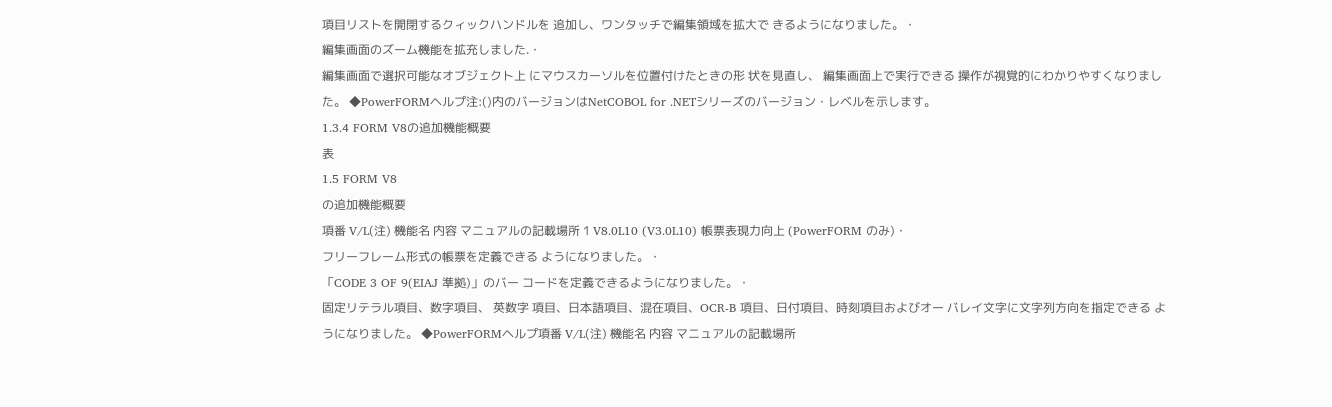項目リストを開閉するクィックハンドルを 追加し、ワンタッチで編集領域を拡大で きるようになりました。・
編集画面のズーム機能を拡充しました.・
編集画面で選択可能なオブジェクト上 にマウスカーソルを位置付けたときの形 状を見直し、 編集画面上で実行できる 操作が視覚的にわかりやすくなりました。 ◆PowerFORMヘルプ注:()内のバージョンはNetCOBOL for .NETシリーズのバージョン・レベルを示します。
1.3.4 FORM V8の追加機能概要
表
1.5 FORM V8
の追加機能概要
項番 V/L(注) 機能名 内容 マニュアルの記載場所 1 V8.0L10 (V3.0L10) 帳票表現力向上 (PowerFORM のみ)・
フリーフレーム形式の帳票を定義できる ようになりました。・
「CODE 3 OF 9(EIAJ 準拠)」のバー コードを定義できるようになりました。・
固定リテラル項目、数字項目、 英数字 項目、日本語項目、混在項目、OCR-B 項目、日付項目、時刻項目およびオー バレイ文字に文字列方向を指定できる ようになりました。 ◆PowerFORMヘルプ項番 V/L(注) 機能名 内容 マニュアルの記載場所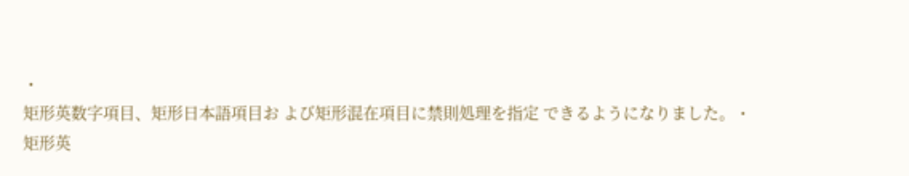・
矩形英数字項目、矩形日本語項目お よび矩形混在項目に禁則処理を指定 できるようになりました。・
矩形英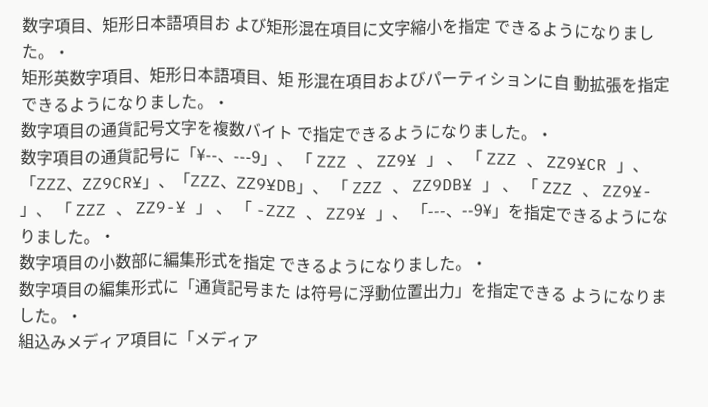数字項目、矩形日本語項目お よび矩形混在項目に文字縮小を指定 できるようになりました。・
矩形英数字項目、矩形日本語項目、矩 形混在項目およびパーティションに自 動拡張を指定できるようになりました。・
数字項目の通貨記号文字を複数バイト で指定できるようになりました。・
数字項目の通貨記号に「¥--、---9」、 「 ZZZ 、 ZZ9¥ 」 、 「 ZZZ 、 ZZ9¥CR 」、 「ZZZ、ZZ9CR¥」、「ZZZ、ZZ9¥DB」、 「 ZZZ 、 ZZ9DB¥ 」 、 「 ZZZ 、 ZZ9¥- 」、 「 ZZZ 、 ZZ9-¥ 」 、 「 -ZZZ 、 ZZ9¥ 」、 「---、--9¥」を指定できるようになりました。・
数字項目の小数部に編集形式を指定 できるようになりました。・
数字項目の編集形式に「通貨記号また は符号に浮動位置出力」を指定できる ようになりました。・
組込みメディア項目に「メディア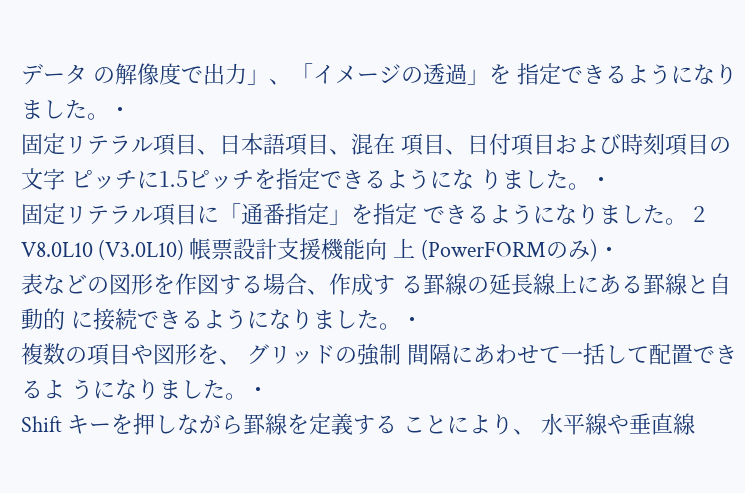データ の解像度で出力」、「イメージの透過」を 指定できるようになりました。・
固定リテラル項目、日本語項目、混在 項目、日付項目および時刻項目の文字 ピッチに1.5ピッチを指定できるようにな りました。・
固定リテラル項目に「通番指定」を指定 できるようになりました。 2 V8.0L10 (V3.0L10) 帳票設計支援機能向 上 (PowerFORMのみ)・
表などの図形を作図する場合、作成す る罫線の延長線上にある罫線と自動的 に接続できるようになりました。・
複数の項目や図形を、 グリッドの強制 間隔にあわせて一括して配置できるよ うになりました。・
Shift キーを押しながら罫線を定義する ことにより、 水平線や垂直線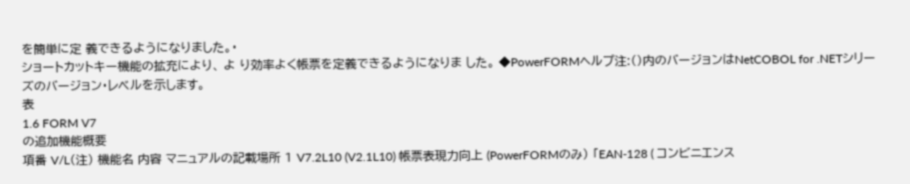を簡単に定 義できるようになりました。・
ショートカットキー機能の拡充により、 よ り効率よく帳票を定義できるようになりま した。 ◆PowerFORMヘルプ注:()内のバージョンはNetCOBOL for .NETシリーズのバージョン・レベルを示します。
表
1.6 FORM V7
の追加機能概要
項番 V/L(注) 機能名 内容 マニュアルの記載場所 1 V7.2L10 (V2.1L10) 帳票表現力向上 (PowerFORMのみ) 「EAN-128 ( コンビニエンス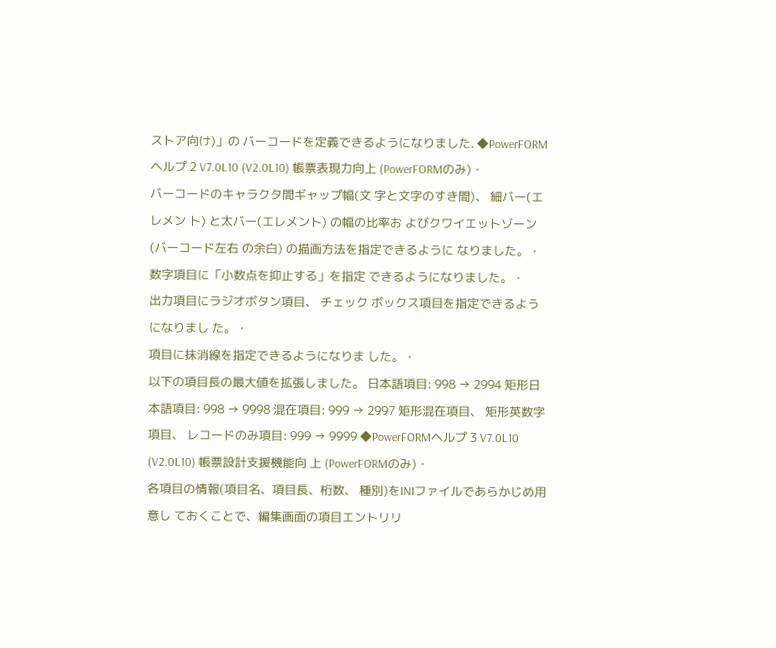ストア向け)」の バーコードを定義できるようになりました. ◆PowerFORMヘルプ 2 V7.0L10 (V2.0L10) 帳票表現力向上 (PowerFORMのみ)・
バーコードのキャラクタ間ギャップ幅(文 字と文字のすき間)、 細バー(エレメン ト) と太バー(エレメント) の幅の比率お よびクワイエットゾーン(バーコード左右 の余白) の描画方法を指定できるように なりました。・
数字項目に「小数点を抑止する」を指定 できるようになりました。・
出力項目にラジオボタン項目、 チェック ボックス項目を指定できるようになりまし た。・
項目に抹消線を指定できるようになりま した。・
以下の項目長の最大値を拡張しました。 日本語項目: 998 → 2994 矩形日本語項目: 998 → 9998 混在項目: 999 → 2997 矩形混在項目、 矩形英数字項目、 レコードのみ項目: 999 → 9999 ◆PowerFORMヘルプ 3 V7.0L10 (V2.0L10) 帳票設計支援機能向 上 (PowerFORMのみ)・
各項目の情報(項目名、項目長、桁数、 種別)をINIファイルであらかじめ用意し ておくことで、編集画面の項目エントリリ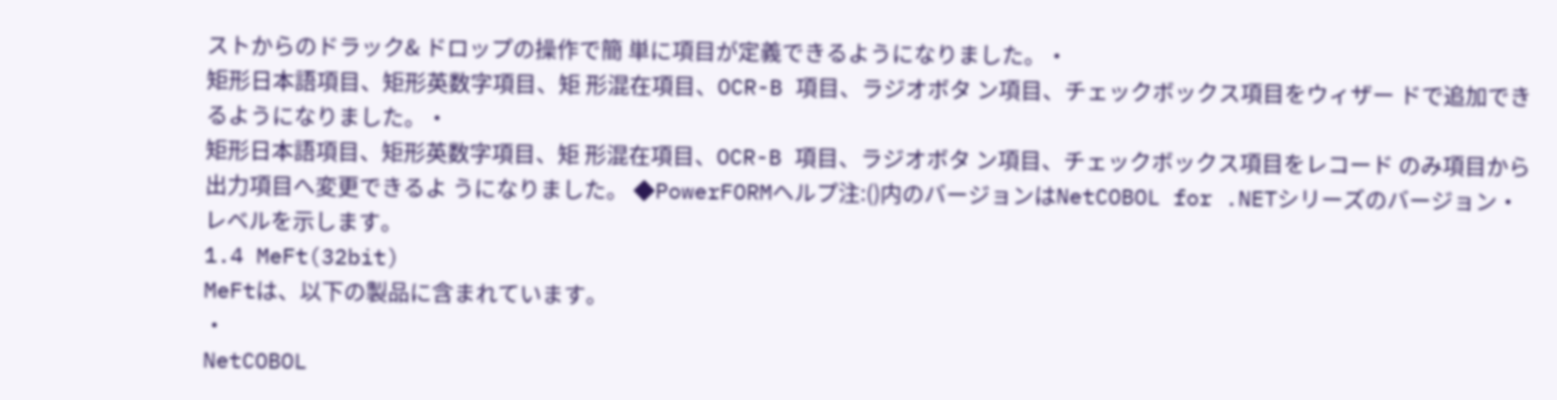ストからのドラック& ドロップの操作で簡 単に項目が定義できるようになりました。・
矩形日本語項目、矩形英数字項目、矩 形混在項目、OCR-B 項目、ラジオボタ ン項目、チェックボックス項目をウィザー ドで追加できるようになりました。・
矩形日本語項目、矩形英数字項目、矩 形混在項目、OCR-B 項目、ラジオボタ ン項目、チェックボックス項目をレコード のみ項目から出力項目へ変更できるよ うになりました。 ◆PowerFORMヘルプ注:()内のバージョンはNetCOBOL for .NETシリーズのバージョン・レベルを示します。
1.4 MeFt(32bit)
MeFtは、以下の製品に含まれています。
・
NetCOBOL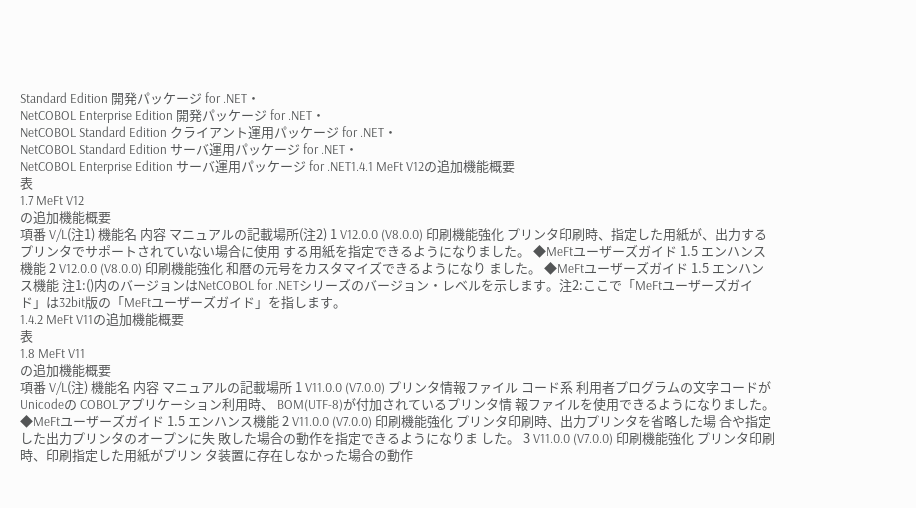Standard Edition 開発パッケージ for .NET・
NetCOBOL Enterprise Edition 開発パッケージ for .NET・
NetCOBOL Standard Edition クライアント運用パッケージ for .NET・
NetCOBOL Standard Edition サーバ運用パッケージ for .NET・
NetCOBOL Enterprise Edition サーバ運用パッケージ for .NET1.4.1 MeFt V12の追加機能概要
表
1.7 MeFt V12
の追加機能概要
項番 V/L(注1) 機能名 内容 マニュアルの記載場所(注2) 1 V12.0.0 (V8.0.0) 印刷機能強化 プリンタ印刷時、指定した用紙が、出力する プリンタでサポートされていない場合に使用 する用紙を指定できるようになりました。 ◆MeFtユーザーズガイド 1.5 エンハンス機能 2 V12.0.0 (V8.0.0) 印刷機能強化 和暦の元号をカスタマイズできるようになり ました。 ◆MeFtユーザーズガイド 1.5 エンハンス機能 注1:()内のバージョンはNetCOBOL for .NETシリーズのバージョン・レベルを示します。注2:ここで「MeFtユーザーズガイド」は32bit版の「MeFtユーザーズガイド」を指します。
1.4.2 MeFt V11の追加機能概要
表
1.8 MeFt V11
の追加機能概要
項番 V/L(注) 機能名 内容 マニュアルの記載場所 1 V11.0.0 (V7.0.0) プリンタ情報ファイル コード系 利用者プログラムの文字コードがUnicodeの COBOLアプリケーション利用時、 BOM(UTF-8)が付加されているプリンタ情 報ファイルを使用できるようになりました。 ◆MeFtユーザーズガイド 1.5 エンハンス機能 2 V11.0.0 (V7.0.0) 印刷機能強化 プリンタ印刷時、出力プリンタを省略した場 合や指定した出力プリンタのオープンに失 敗した場合の動作を指定できるようになりま した。 3 V11.0.0 (V7.0.0) 印刷機能強化 プリンタ印刷時、印刷指定した用紙がプリン タ装置に存在しなかった場合の動作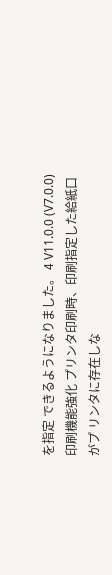を指定 できるようになりました。 4 V11.0.0 (V7.0.0) 印刷機能強化 プリンタ印刷時、印刷指定した給紙口がプ リンタに存在しな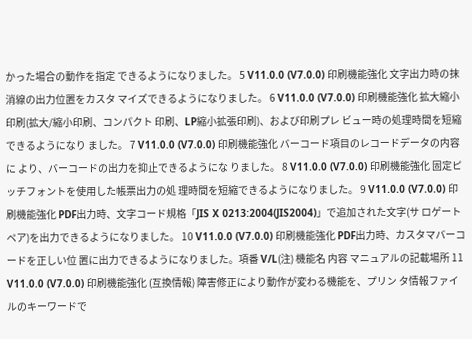かった場合の動作を指定 できるようになりました。 5 V11.0.0 (V7.0.0) 印刷機能強化 文字出力時の抹消線の出力位置をカスタ マイズできるようになりました。 6 V11.0.0 (V7.0.0) 印刷機能強化 拡大縮小印刷(拡大/縮小印刷、コンパクト 印刷、LP縮小拡張印刷)、および印刷プレ ビュー時の処理時間を短縮できるようになり ました。 7 V11.0.0 (V7.0.0) 印刷機能強化 バーコード項目のレコードデータの内容に より、バーコードの出力を抑止できるようにな りました。 8 V11.0.0 (V7.0.0) 印刷機能強化 固定ピッチフォントを使用した帳票出力の処 理時間を短縮できるようになりました。 9 V11.0.0 (V7.0.0) 印刷機能強化 PDF出力時、文字コード規格「JIS X 0213:2004(JIS2004)」で追加された文字(サ ロゲートペア)を出力できるようになりました。 10 V11.0.0 (V7.0.0) 印刷機能強化 PDF出力時、カスタマバーコードを正しい位 置に出力できるようになりました。項番 V/L(注) 機能名 内容 マニュアルの記載場所 11 V11.0.0 (V7.0.0) 印刷機能強化 (互換情報) 障害修正により動作が変わる機能を、プリン タ情報ファイルのキーワードで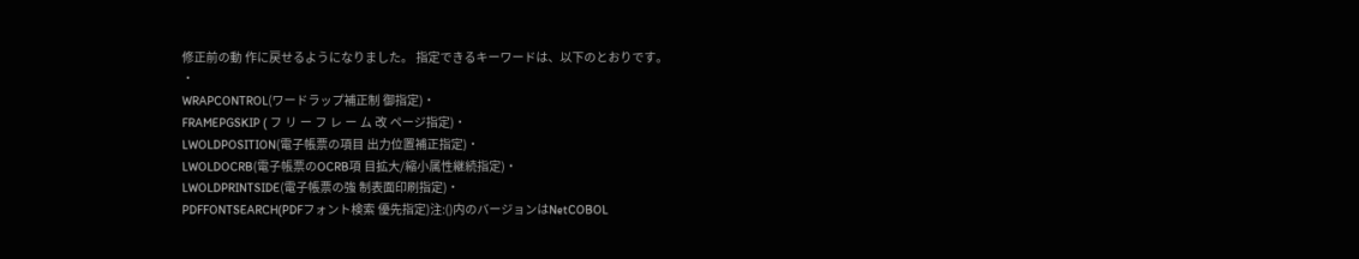修正前の動 作に戻せるようになりました。 指定できるキーワードは、以下のとおりです。
・
WRAPCONTROL(ワードラップ補正制 御指定)・
FRAMEPGSKIP ( フ リ ー フ レ ー ム 改 ページ指定)・
LWOLDPOSITION(電子帳票の項目 出力位置補正指定)・
LWOLDOCRB(電子帳票のOCRB項 目拡大/縮小属性継続指定)・
LWOLDPRINTSIDE(電子帳票の強 制表面印刷指定)・
PDFFONTSEARCH(PDFフォント検索 優先指定)注:()内のバージョンはNetCOBOL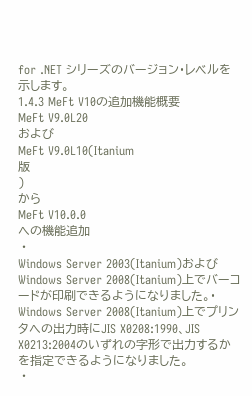for .NET シリーズのバージョン・レベルを示します。
1.4.3 MeFt V10の追加機能概要
MeFt V9.0L20
および
MeFt V9.0L10(Itanium
版
)
から
MeFt V10.0.0
への機能追加
・
Windows Server 2003(Itanium)およびWindows Server 2008(Itanium)上でバーコードが印刷できるようになりました。・
Windows Server 2008(Itanium)上でプリンタへの出力時にJIS X0208:1990、JIS X0213:2004のいずれの字形で出力するかを指定できるようになりました。
・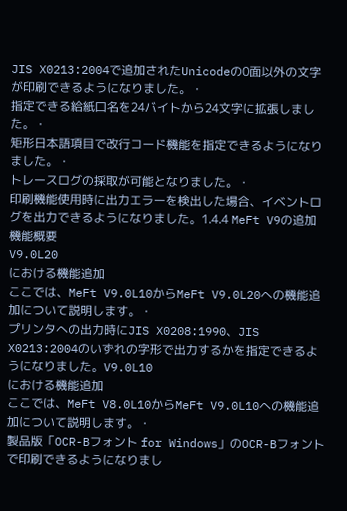JIS X0213:2004で追加されたUnicodeの0面以外の文字が印刷できるようになりました。・
指定できる給紙口名を24バイトから24文字に拡張しました。・
矩形日本語項目で改行コード機能を指定できるようになりました。・
トレースログの採取が可能となりました。・
印刷機能使用時に出力エラーを検出した場合、イベントログを出力できるようになりました。1.4.4 MeFt V9の追加機能概要
V9.0L20
における機能追加
ここでは、MeFt V9.0L10からMeFt V9.0L20への機能追加について説明します。・
プリンタへの出力時にJIS X0208:1990、JIS X0213:2004のいずれの字形で出力するかを指定できるようになりました。V9.0L10
における機能追加
ここでは、MeFt V8.0L10からMeFt V9.0L10への機能追加について説明します。・
製品版「OCR-Bフォント for Windows」のOCR-Bフォントで印刷できるようになりまし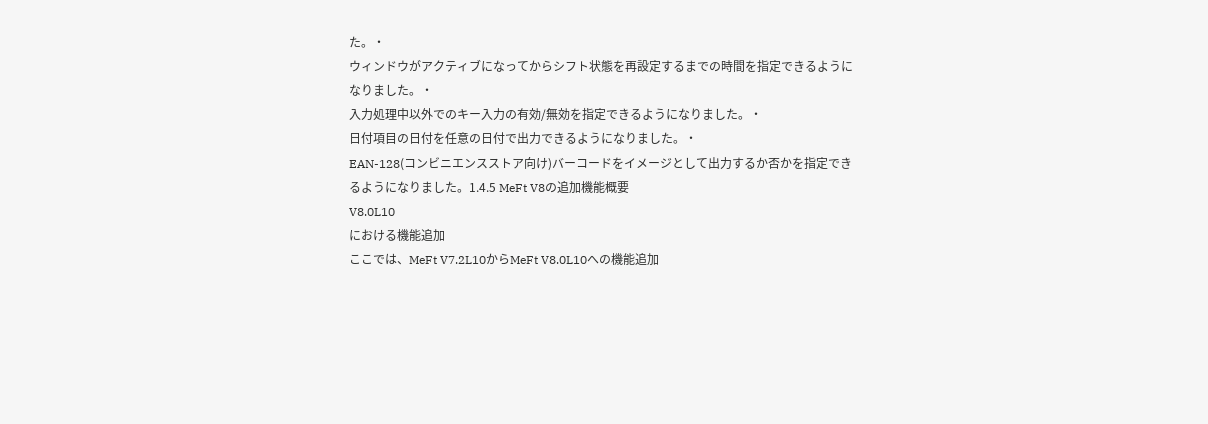た。・
ウィンドウがアクティブになってからシフト状態を再設定するまでの時間を指定できるようになりました。・
入力処理中以外でのキー入力の有効/無効を指定できるようになりました。・
日付項目の日付を任意の日付で出力できるようになりました。・
EAN-128(コンビニエンスストア向け)バーコードをイメージとして出力するか否かを指定できるようになりました。1.4.5 MeFt V8の追加機能概要
V8.0L10
における機能追加
ここでは、MeFt V7.2L10からMeFt V8.0L10への機能追加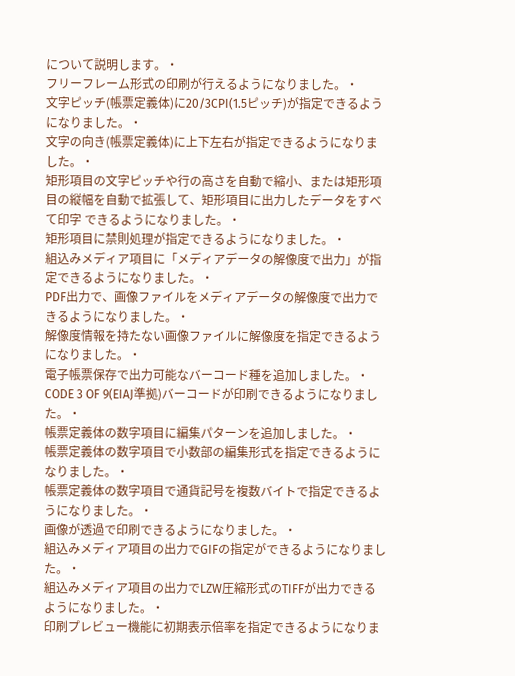について説明します。・
フリーフレーム形式の印刷が行えるようになりました。・
文字ピッチ(帳票定義体)に20/3CPI(1.5ピッチ)が指定できるようになりました。・
文字の向き(帳票定義体)に上下左右が指定できるようになりました。・
矩形項目の文字ピッチや行の高さを自動で縮小、または矩形項目の縦幅を自動で拡張して、矩形項目に出力したデータをすべて印字 できるようになりました。・
矩形項目に禁則処理が指定できるようになりました。・
組込みメディア項目に「メディアデータの解像度で出力」が指定できるようになりました。・
PDF出力で、画像ファイルをメディアデータの解像度で出力できるようになりました。・
解像度情報を持たない画像ファイルに解像度を指定できるようになりました。・
電子帳票保存で出力可能なバーコード種を追加しました。・
CODE 3 OF 9(EIAJ準拠)バーコードが印刷できるようになりました。・
帳票定義体の数字項目に編集パターンを追加しました。・
帳票定義体の数字項目で小数部の編集形式を指定できるようになりました。・
帳票定義体の数字項目で通貨記号を複数バイトで指定できるようになりました。・
画像が透過で印刷できるようになりました。・
組込みメディア項目の出力でGIFの指定ができるようになりました。・
組込みメディア項目の出力でLZW圧縮形式のTIFFが出力できるようになりました。・
印刷プレビュー機能に初期表示倍率を指定できるようになりま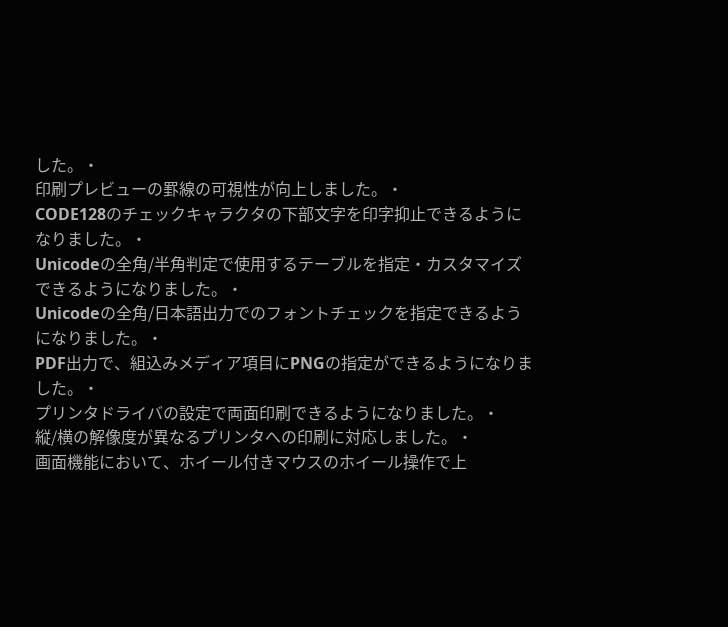した。・
印刷プレビューの罫線の可視性が向上しました。・
CODE128のチェックキャラクタの下部文字を印字抑止できるようになりました。・
Unicodeの全角/半角判定で使用するテーブルを指定・カスタマイズできるようになりました。・
Unicodeの全角/日本語出力でのフォントチェックを指定できるようになりました。・
PDF出力で、組込みメディア項目にPNGの指定ができるようになりました。・
プリンタドライバの設定で両面印刷できるようになりました。・
縦/横の解像度が異なるプリンタへの印刷に対応しました。・
画面機能において、ホイール付きマウスのホイール操作で上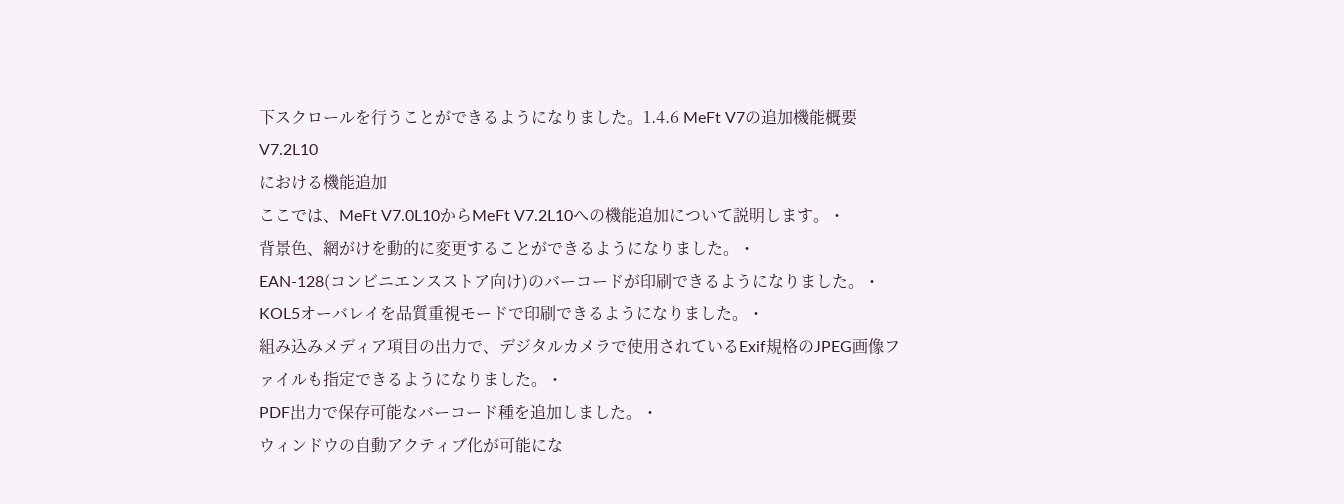下スクロールを行うことができるようになりました。1.4.6 MeFt V7の追加機能概要
V7.2L10
における機能追加
ここでは、MeFt V7.0L10からMeFt V7.2L10への機能追加について説明します。・
背景色、網がけを動的に変更することができるようになりました。・
EAN-128(コンビニエンスストア向け)のバーコードが印刷できるようになりました。・
KOL5オーバレイを品質重視モードで印刷できるようになりました。・
組み込みメディア項目の出力で、デジタルカメラで使用されているExif規格のJPEG画像ファイルも指定できるようになりました。・
PDF出力で保存可能なバーコード種を追加しました。・
ウィンドウの自動アクティブ化が可能にな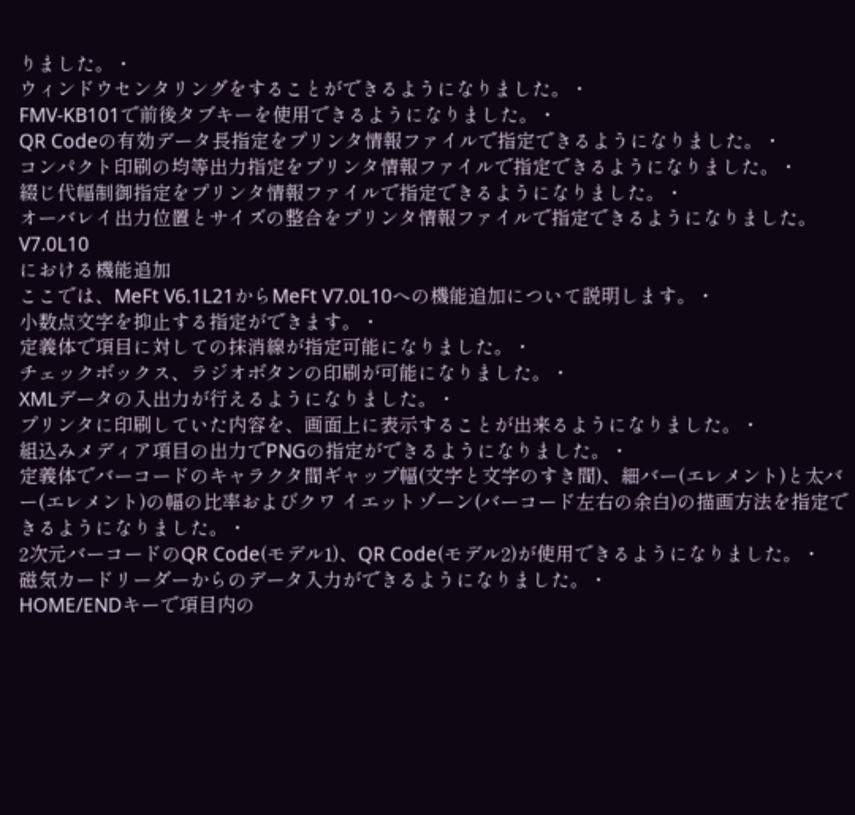りました。・
ウィンドウセンタリングをすることができるようになりました。・
FMV-KB101で前後タブキーを使用できるようになりました。・
QR Codeの有効データ長指定をプリンタ情報ファイルで指定できるようになりました。・
コンパクト印刷の均等出力指定をプリンタ情報ファイルで指定できるようになりました。・
綴じ代幅制御指定をプリンタ情報ファイルで指定できるようになりました。・
オーバレイ出力位置とサイズの整合をプリンタ情報ファイルで指定できるようになりました。V7.0L10
における機能追加
ここでは、MeFt V6.1L21からMeFt V7.0L10への機能追加について説明します。・
小数点文字を抑止する指定ができます。・
定義体で項目に対しての抹消線が指定可能になりました。・
チェックボックス、ラジオボタンの印刷が可能になりました。・
XMLデータの入出力が行えるようになりました。・
プリンタに印刷していた内容を、画面上に表示することが出来るようになりました。・
組込みメディア項目の出力でPNGの指定ができるようになりました。・
定義体でバーコードのキャラクタ間ギャップ幅(文字と文字のすき間)、細バー(エレメント)と太バー(エレメント)の幅の比率およびクワ イエットゾーン(バーコード左右の余白)の描画方法を指定できるようになりました。・
2次元バーコードのQR Code(モデル1)、QR Code(モデル2)が使用できるようになりました。・
磁気カードリーダーからのデータ入力ができるようになりました。・
HOME/ENDキーで項目内の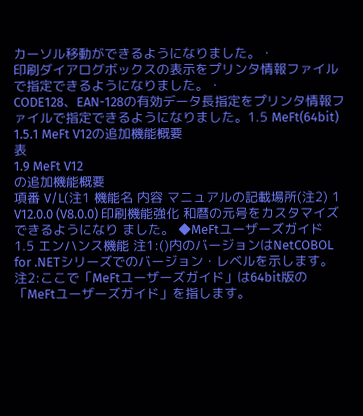カーソル移動ができるようになりました。・
印刷ダイアログボックスの表示をプリンタ情報ファイルで指定できるようになりました。・
CODE128、EAN-128の有効データ長指定をプリンタ情報ファイルで指定できるようになりました。1.5 MeFt(64bit)
1.5.1 MeFt V12の追加機能概要
表
1.9 MeFt V12
の追加機能概要
項番 V/L(注1 機能名 内容 マニュアルの記載場所(注2) 1 V12.0.0 (V8.0.0) 印刷機能強化 和暦の元号をカスタマイズできるようになり ました。 ◆MeFtユーザーズガイド 1.5 エンハンス機能 注1:()内のバージョンはNetCOBOL for .NETシリーズでのバージョン・レベルを示します。注2:ここで「MeFtユーザーズガイド」は64bit版の「MeFtユーザーズガイド」を指します。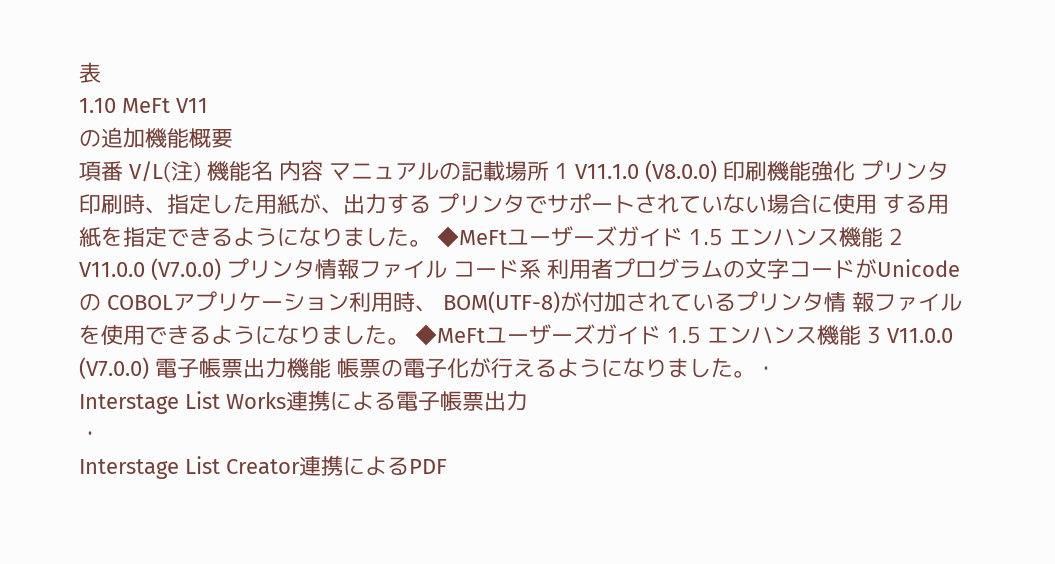表
1.10 MeFt V11
の追加機能概要
項番 V/L(注) 機能名 内容 マニュアルの記載場所 1 V11.1.0 (V8.0.0) 印刷機能強化 プリンタ印刷時、指定した用紙が、出力する プリンタでサポートされていない場合に使用 する用紙を指定できるようになりました。 ◆MeFtユーザーズガイド 1.5 エンハンス機能 2 V11.0.0 (V7.0.0) プリンタ情報ファイル コード系 利用者プログラムの文字コードがUnicodeの COBOLアプリケーション利用時、 BOM(UTF-8)が付加されているプリンタ情 報ファイルを使用できるようになりました。 ◆MeFtユーザーズガイド 1.5 エンハンス機能 3 V11.0.0 (V7.0.0) 電子帳票出力機能 帳票の電子化が行えるようになりました。・
Interstage List Works連携による電子帳票出力
・
Interstage List Creator連携によるPDF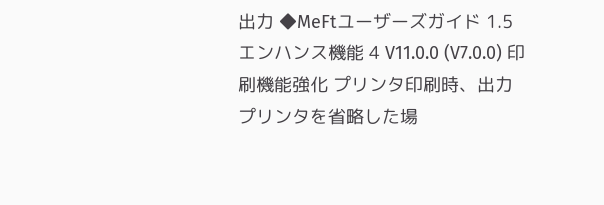出力 ◆MeFtユーザーズガイド 1.5 エンハンス機能 4 V11.0.0 (V7.0.0) 印刷機能強化 プリンタ印刷時、出力プリンタを省略した場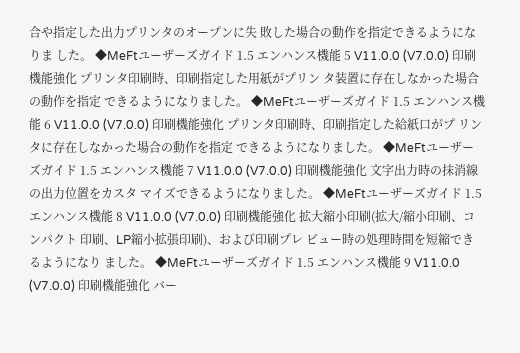合や指定した出力プリンタのオープンに失 敗した場合の動作を指定できるようになりま した。 ◆MeFtユーザーズガイド 1.5 エンハンス機能 5 V11.0.0 (V7.0.0) 印刷機能強化 プリンタ印刷時、印刷指定した用紙がプリン タ装置に存在しなかった場合の動作を指定 できるようになりました。 ◆MeFtユーザーズガイド 1.5 エンハンス機能 6 V11.0.0 (V7.0.0) 印刷機能強化 プリンタ印刷時、印刷指定した給紙口がプ リンタに存在しなかった場合の動作を指定 できるようになりました。 ◆MeFtユーザーズガイド 1.5 エンハンス機能 7 V11.0.0 (V7.0.0) 印刷機能強化 文字出力時の抹消線の出力位置をカスタ マイズできるようになりました。 ◆MeFtユーザーズガイド 1.5 エンハンス機能 8 V11.0.0 (V7.0.0) 印刷機能強化 拡大縮小印刷(拡大/縮小印刷、コンパクト 印刷、LP縮小拡張印刷)、および印刷プレ ビュー時の処理時間を短縮できるようになり ました。 ◆MeFtユーザーズガイド 1.5 エンハンス機能 9 V11.0.0 (V7.0.0) 印刷機能強化 バー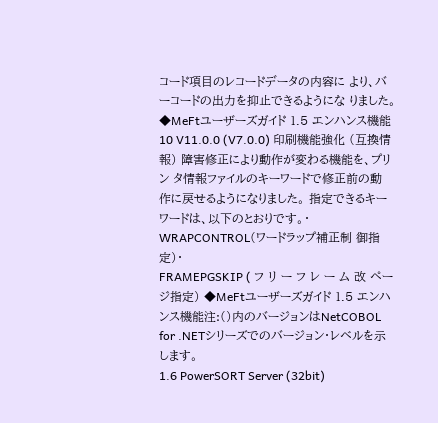コード項目のレコードデータの内容に より、バーコードの出力を抑止できるようにな りました。 ◆MeFtユーザーズガイド 1.5 エンハンス機能 10 V11.0.0 (V7.0.0) 印刷機能強化 (互換情報) 障害修正により動作が変わる機能を、プリン タ情報ファイルのキーワードで修正前の動 作に戻せるようになりました。 指定できるキーワードは、以下のとおりです。・
WRAPCONTROL(ワードラップ補正制 御指定)・
FRAMEPGSKIP ( フ リ ー フ レ ー ム 改 ページ指定) ◆MeFtユーザーズガイド 1.5 エンハンス機能注:()内のバージョンはNetCOBOL for .NETシリーズでのバージョン・レベルを示します。
1.6 PowerSORT Server (32bit)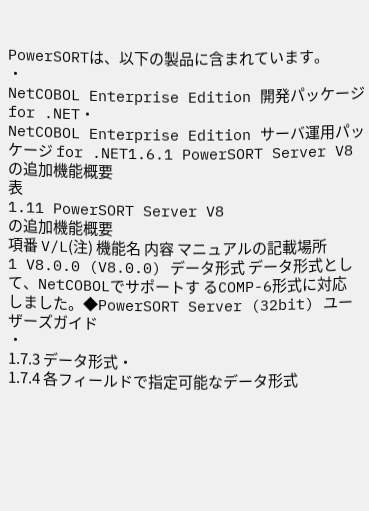PowerSORTは、以下の製品に含まれています。
・
NetCOBOL Enterprise Edition 開発パッケージ for .NET・
NetCOBOL Enterprise Edition サーバ運用パッケージ for .NET1.6.1 PowerSORT Server V8の追加機能概要
表
1.11 PowerSORT Server V8
の追加機能概要
項番 V/L(注) 機能名 内容 マニュアルの記載場所 1 V8.0.0 (V8.0.0) データ形式 データ形式として、NetCOBOLでサポートす るCOMP-6形式に対応しました。◆PowerSORT Server (32bit) ユーザーズガイド
・
1.7.3 データ形式・
1.7.4 各フィールドで指定可能なデータ形式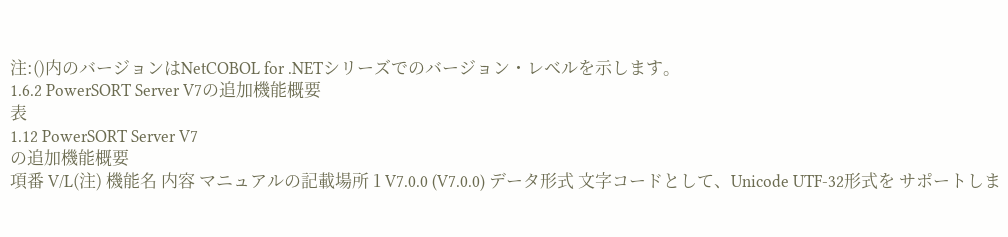注:()内のバージョンはNetCOBOL for .NETシリーズでのバージョン・レベルを示します。
1.6.2 PowerSORT Server V7の追加機能概要
表
1.12 PowerSORT Server V7
の追加機能概要
項番 V/L(注) 機能名 内容 マニュアルの記載場所 1 V7.0.0 (V7.0.0) データ形式 文字コードとして、Unicode UTF-32形式を サポートしま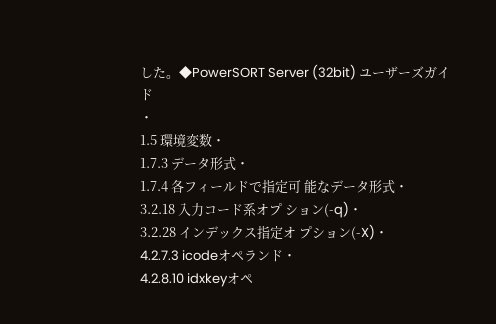した。◆PowerSORT Server (32bit) ユーザーズガイド
・
1.5 環境変数・
1.7.3 データ形式・
1.7.4 各フィールドで指定可 能なデータ形式・
3.2.18 入力コード系オプ ション(-q)・
3.2.28 インデックス指定オ プション(-X)・
4.2.7.3 icodeオペランド・
4.2.8.10 idxkeyオペ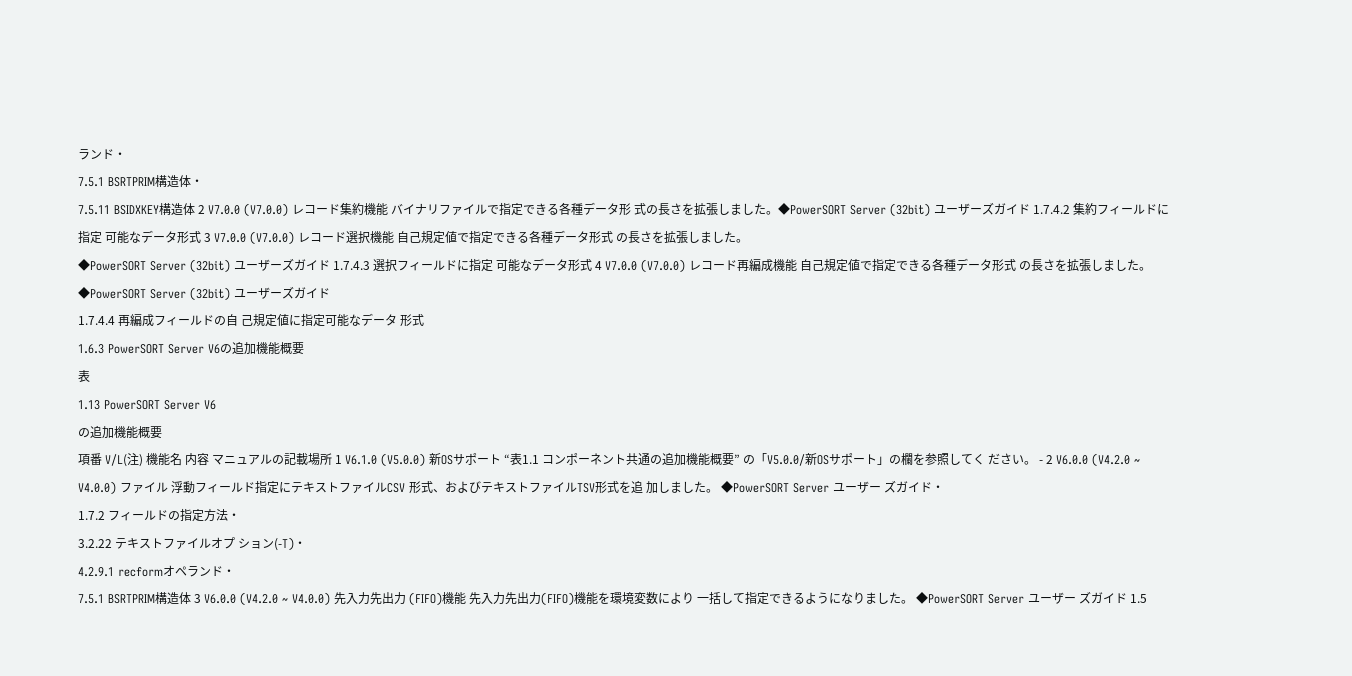ランド・
7.5.1 BSRTPRIM構造体・
7.5.11 BSIDXKEY構造体 2 V7.0.0 (V7.0.0) レコード集約機能 バイナリファイルで指定できる各種データ形 式の長さを拡張しました。◆PowerSORT Server (32bit) ユーザーズガイド 1.7.4.2 集約フィールドに指定 可能なデータ形式 3 V7.0.0 (V7.0.0) レコード選択機能 自己規定値で指定できる各種データ形式 の長さを拡張しました。
◆PowerSORT Server (32bit) ユーザーズガイド 1.7.4.3 選択フィールドに指定 可能なデータ形式 4 V7.0.0 (V7.0.0) レコード再編成機能 自己規定値で指定できる各種データ形式 の長さを拡張しました。
◆PowerSORT Server (32bit) ユーザーズガイド
1.7.4.4 再編成フィールドの自 己規定値に指定可能なデータ 形式
1.6.3 PowerSORT Server V6の追加機能概要
表
1.13 PowerSORT Server V6
の追加機能概要
項番 V/L(注) 機能名 内容 マニュアルの記載場所 1 V6.1.0 (V5.0.0) 新OSサポート “表1.1 コンポーネント共通の追加機能概要” の「V5.0.0/新OSサポート」の欄を参照してく ださい。 - 2 V6.0.0 (V4.2.0 ~ V4.0.0) ファイル 浮動フィールド指定にテキストファイルCSV 形式、およびテキストファイルTSV形式を追 加しました。 ◆PowerSORT Server ユーザー ズガイド・
1.7.2 フィールドの指定方法・
3.2.22 テキストファイルオプ ション(-T)・
4.2.9.1 recformオペランド・
7.5.1 BSRTPRIM構造体 3 V6.0.0 (V4.2.0 ~ V4.0.0) 先入力先出力 (FIFO)機能 先入力先出力(FIFO)機能を環境変数により 一括して指定できるようになりました。 ◆PowerSORT Server ユーザー ズガイド 1.5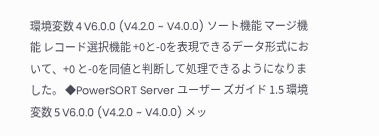環境変数 4 V6.0.0 (V4.2.0 ~ V4.0.0) ソート機能 マージ機能 レコード選択機能 +0と-0を表現できるデータ形式において、+0 と-0を同値と判断して処理できるようになりま した。 ◆PowerSORT Server ユーザー ズガイド 1.5 環境変数 5 V6.0.0 (V4.2.0 ~ V4.0.0) メッ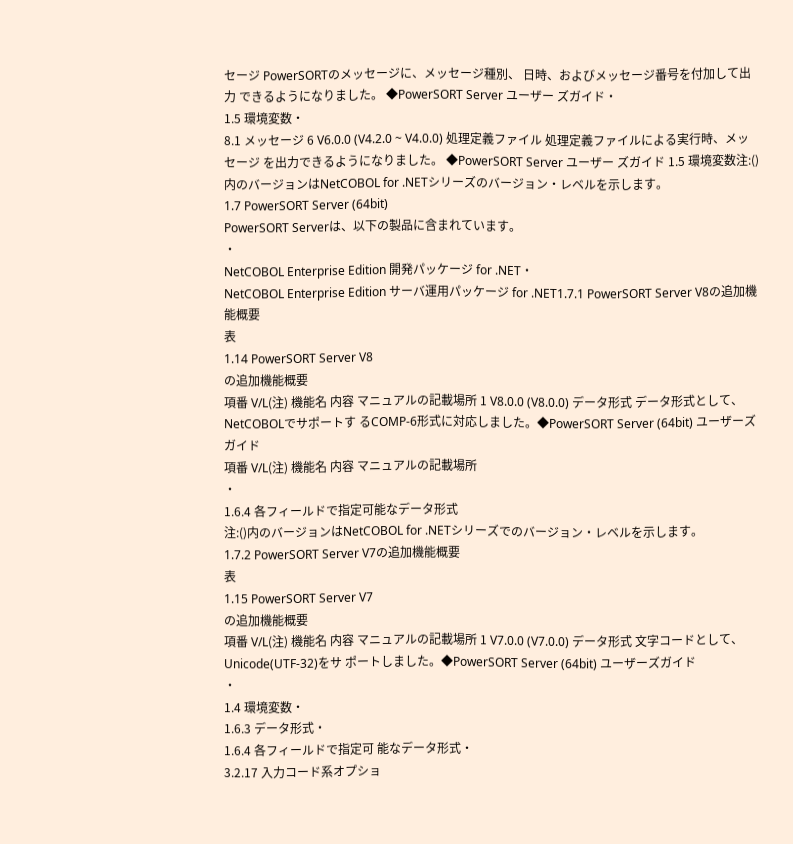セージ PowerSORTのメッセージに、メッセージ種別、 日時、およびメッセージ番号を付加して出力 できるようになりました。 ◆PowerSORT Server ユーザー ズガイド・
1.5 環境変数・
8.1 メッセージ 6 V6.0.0 (V4.2.0 ~ V4.0.0) 処理定義ファイル 処理定義ファイルによる実行時、メッセージ を出力できるようになりました。 ◆PowerSORT Server ユーザー ズガイド 1.5 環境変数注:()内のバージョンはNetCOBOL for .NETシリーズのバージョン・レベルを示します。
1.7 PowerSORT Server (64bit)
PowerSORT Serverは、以下の製品に含まれています。
・
NetCOBOL Enterprise Edition 開発パッケージ for .NET・
NetCOBOL Enterprise Edition サーバ運用パッケージ for .NET1.7.1 PowerSORT Server V8の追加機能概要
表
1.14 PowerSORT Server V8
の追加機能概要
項番 V/L(注) 機能名 内容 マニュアルの記載場所 1 V8.0.0 (V8.0.0) データ形式 データ形式として、NetCOBOLでサポートす るCOMP-6形式に対応しました。◆PowerSORT Server (64bit) ユーザーズガイド
項番 V/L(注) 機能名 内容 マニュアルの記載場所
・
1.6.4 各フィールドで指定可能なデータ形式
注:()内のバージョンはNetCOBOL for .NETシリーズでのバージョン・レベルを示します。
1.7.2 PowerSORT Server V7の追加機能概要
表
1.15 PowerSORT Server V7
の追加機能概要
項番 V/L(注) 機能名 内容 マニュアルの記載場所 1 V7.0.0 (V7.0.0) データ形式 文字コードとして、Unicode(UTF-32)をサ ポートしました。◆PowerSORT Server (64bit) ユーザーズガイド
・
1.4 環境変数・
1.6.3 データ形式・
1.6.4 各フィールドで指定可 能なデータ形式・
3.2.17 入力コード系オプショ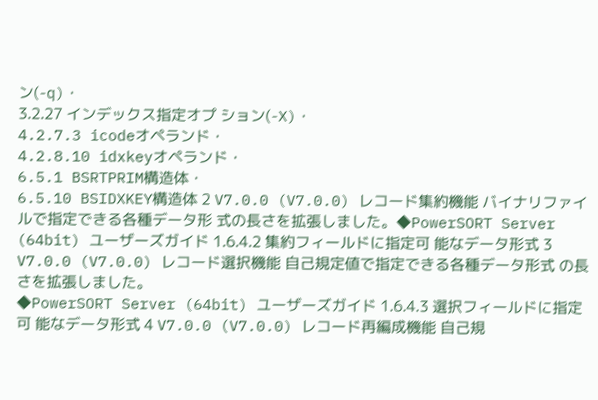ン(-q)・
3.2.27 インデックス指定オプ ション(-X)・
4.2.7.3 icodeオペランド・
4.2.8.10 idxkeyオペランド・
6.5.1 BSRTPRIM構造体・
6.5.10 BSIDXKEY構造体 2 V7.0.0 (V7.0.0) レコード集約機能 バイナリファイルで指定できる各種データ形 式の長さを拡張しました。◆PowerSORT Server (64bit) ユーザーズガイド 1.6.4.2 集約フィールドに指定可 能なデータ形式 3 V7.0.0 (V7.0.0) レコード選択機能 自己規定値で指定できる各種データ形式 の長さを拡張しました。
◆PowerSORT Server (64bit) ユーザーズガイド 1.6.4.3 選択フィールドに指定可 能なデータ形式 4 V7.0.0 (V7.0.0) レコード再編成機能 自己規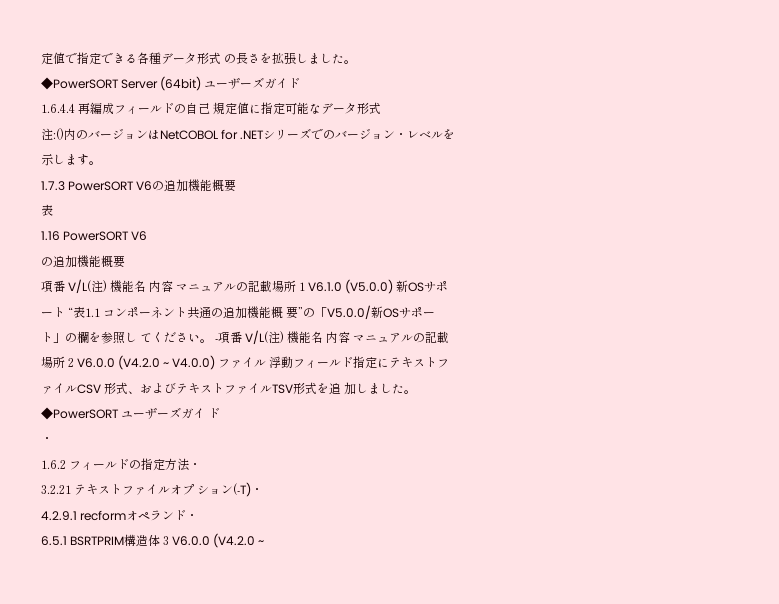定値で指定できる各種データ形式 の長さを拡張しました。
◆PowerSORT Server (64bit) ユーザーズガイド
1.6.4.4 再編成フィールドの自己 規定値に指定可能なデータ形式
注:()内のバージョンはNetCOBOL for .NETシリーズでのバージョン・レベルを示します。
1.7.3 PowerSORT V6の追加機能概要
表
1.16 PowerSORT V6
の追加機能概要
項番 V/L(注) 機能名 内容 マニュアルの記載場所 1 V6.1.0 (V5.0.0) 新OSサポート “表1.1 コンポーネント共通の追加機能概 要”の「V5.0.0/新OSサポート」の欄を参照し てください。 -項番 V/L(注) 機能名 内容 マニュアルの記載場所 2 V6.0.0 (V4.2.0 ~ V4.0.0) ファイル 浮動フィールド指定にテキストファイルCSV 形式、およびテキストファイルTSV形式を追 加しました。 ◆PowerSORT ユーザーズガイ ド
・
1.6.2 フィールドの指定方法・
3.2.21 テキストファイルオプ ション(-T)・
4.2.9.1 recformオペランド・
6.5.1 BSRTPRIM構造体 3 V6.0.0 (V4.2.0 ~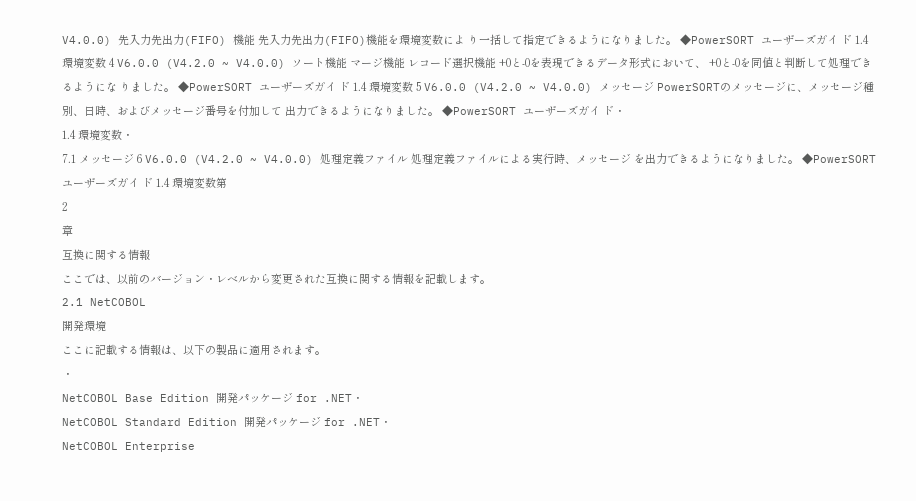V4.0.0) 先入力先出力(FIFO) 機能 先入力先出力(FIFO)機能を環境変数によ り一括して指定できるようになりました。 ◆PowerSORT ユーザーズガイ ド 1.4 環境変数 4 V6.0.0 (V4.2.0 ~ V4.0.0) ソート機能 マージ機能 レコード選択機能 +0と-0を表現できるデータ形式において、 +0と-0を同値と判断して処理できるようにな りました。 ◆PowerSORT ユーザーズガイ ド 1.4 環境変数 5 V6.0.0 (V4.2.0 ~ V4.0.0) メッセージ PowerSORTのメッセージに、メッセージ種 別、日時、およびメッセージ番号を付加して 出力できるようになりました。 ◆PowerSORT ユーザーズガイ ド・
1.4 環境変数・
7.1 メッセージ 6 V6.0.0 (V4.2.0 ~ V4.0.0) 処理定義ファイル 処理定義ファイルによる実行時、メッセージ を出力できるようになりました。 ◆PowerSORT ユーザーズガイ ド 1.4 環境変数第
2
章
互換に関する情報
ここでは、以前のバージョン・レベルから変更された互換に関する情報を記載します。
2.1 NetCOBOL
開発環境
ここに記載する情報は、以下の製品に適用されます。
・
NetCOBOL Base Edition 開発パッケージ for .NET・
NetCOBOL Standard Edition 開発パッケージ for .NET・
NetCOBOL Enterprise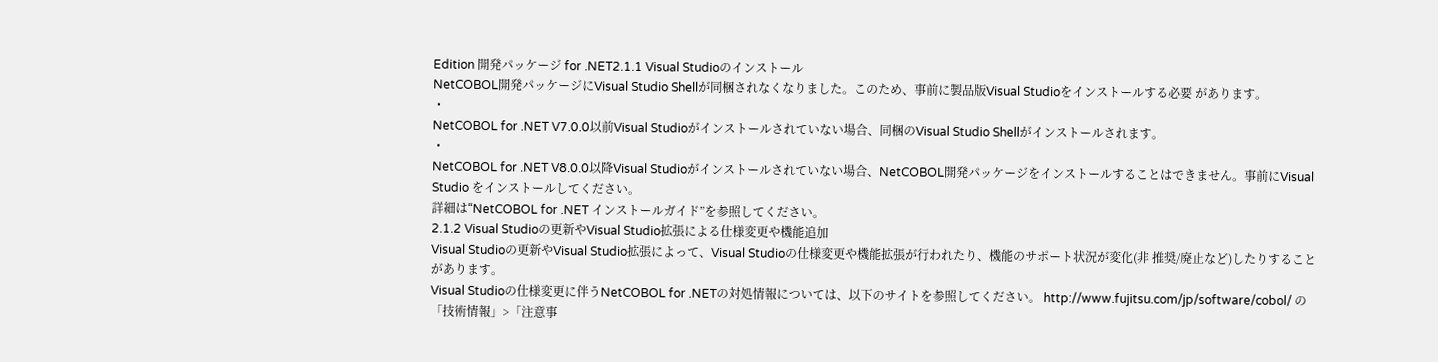Edition 開発パッケージ for .NET2.1.1 Visual Studioのインストール
NetCOBOL開発パッケージにVisual Studio Shellが同梱されなくなりました。このため、事前に製品版Visual Studioをインストールする必要 があります。
・
NetCOBOL for .NET V7.0.0以前Visual Studioがインストールされていない場合、同梱のVisual Studio Shellがインストールされます。
・
NetCOBOL for .NET V8.0.0以降Visual Studioがインストールされていない場合、NetCOBOL開発パッケージをインストールすることはできません。事前にVisual Studio をインストールしてください。
詳細は“NetCOBOL for .NET インストールガイド”を参照してください。
2.1.2 Visual Studioの更新やVisual Studio拡張による仕様変更や機能追加
Visual Studioの更新やVisual Studio拡張によって、Visual Studioの仕様変更や機能拡張が行われたり、機能のサポート状況が変化(非 推奨/廃止など)したりすることがあります。
Visual Studioの仕様変更に伴うNetCOBOL for .NETの対処情報については、以下のサイトを参照してください。 http://www.fujitsu.com/jp/software/cobol/ の「技術情報」>「注意事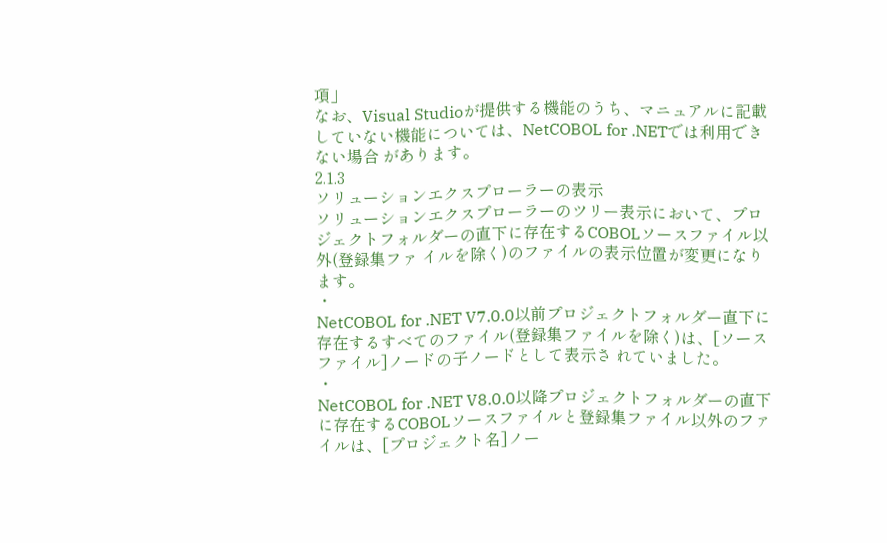項」
なお、Visual Studioが提供する機能のうち、マニュアルに記載していない機能については、NetCOBOL for .NETでは利用できない場合 があります。
2.1.3
ソリューションエクスプローラーの表示
ソリューションエクスプローラーのツリー表示において、プロジェクトフォルダーの直下に存在するCOBOLソースファイル以外(登録集ファ イルを除く)のファイルの表示位置が変更になります。
・
NetCOBOL for .NET V7.0.0以前プロジェクトフォルダー直下に存在するすべてのファイル(登録集ファイルを除く)は、[ソースファイル]ノードの子ノードとして表示さ れていました。
・
NetCOBOL for .NET V8.0.0以降プロジェクトフォルダーの直下に存在するCOBOLソースファイルと登録集ファイル以外のファイルは、[プロジェクト名]ノー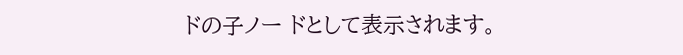ドの子ノー ドとして表示されます。